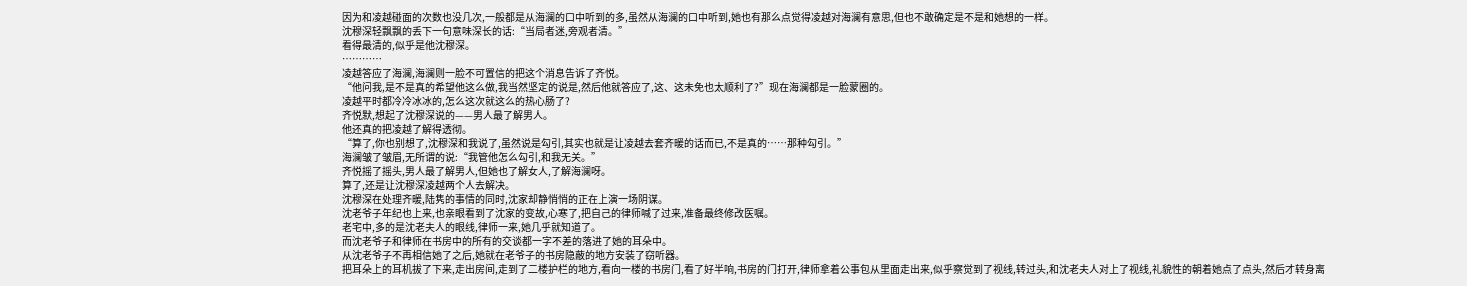因为和凌越碰面的次数也没几次,一般都是从海澜的口中听到的多,虽然从海澜的口中听到,她也有那么点觉得凌越对海澜有意思,但也不敢确定是不是和她想的一样。
沈穆深轻飘飘的丢下一句意味深长的话:“当局者迷,旁观者清。”
看得最清的,似乎是他沈穆深。
…………
凌越答应了海澜,海澜则一脸不可置信的把这个消息告诉了齐悦。
“他问我,是不是真的希望他这么做,我当然坚定的说是,然后他就答应了,这、这未免也太顺利了?”现在海澜都是一脸蒙圈的。
凌越平时都冷冷冰冰的,怎么这次就这么的热心肠了?
齐悦默,想起了沈穆深说的——男人最了解男人。
他还真的把凌越了解得透彻。
“算了,你也别想了,沈穆深和我说了,虽然说是勾引,其实也就是让凌越去套齐暖的话而已,不是真的……那种勾引。”
海澜皱了皱眉,无所谓的说:“我管他怎么勾引,和我无关。”
齐悦摇了摇头,男人最了解男人,但她也了解女人,了解海澜呀。
算了,还是让沈穆深凌越两个人去解决。
沈穆深在处理齐暖,陆隽的事情的同时,沈家却静悄悄的正在上演一场阴谋。
沈老爷子年纪也上来,也亲眼看到了沈家的变故,心寒了,把自己的律师喊了过来,准备最终修改医嘱。
老宅中,多的是沈老夫人的眼线,律师一来,她几乎就知道了。
而沈老爷子和律师在书房中的所有的交谈都一字不差的落进了她的耳朵中。
从沈老爷子不再相信她了之后,她就在老爷子的书房隐蔽的地方安装了窃听器。
把耳朵上的耳机拔了下来,走出房间,走到了二楼护栏的地方,看向一楼的书房门,看了好半响,书房的门打开,律师拿着公事包从里面走出来,似乎察觉到了视线,转过头,和沈老夫人对上了视线,礼貌性的朝着她点了点头,然后才转身离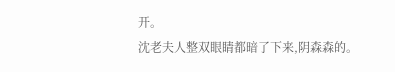开。
沈老夫人整双眼睛都暗了下来,阴森森的。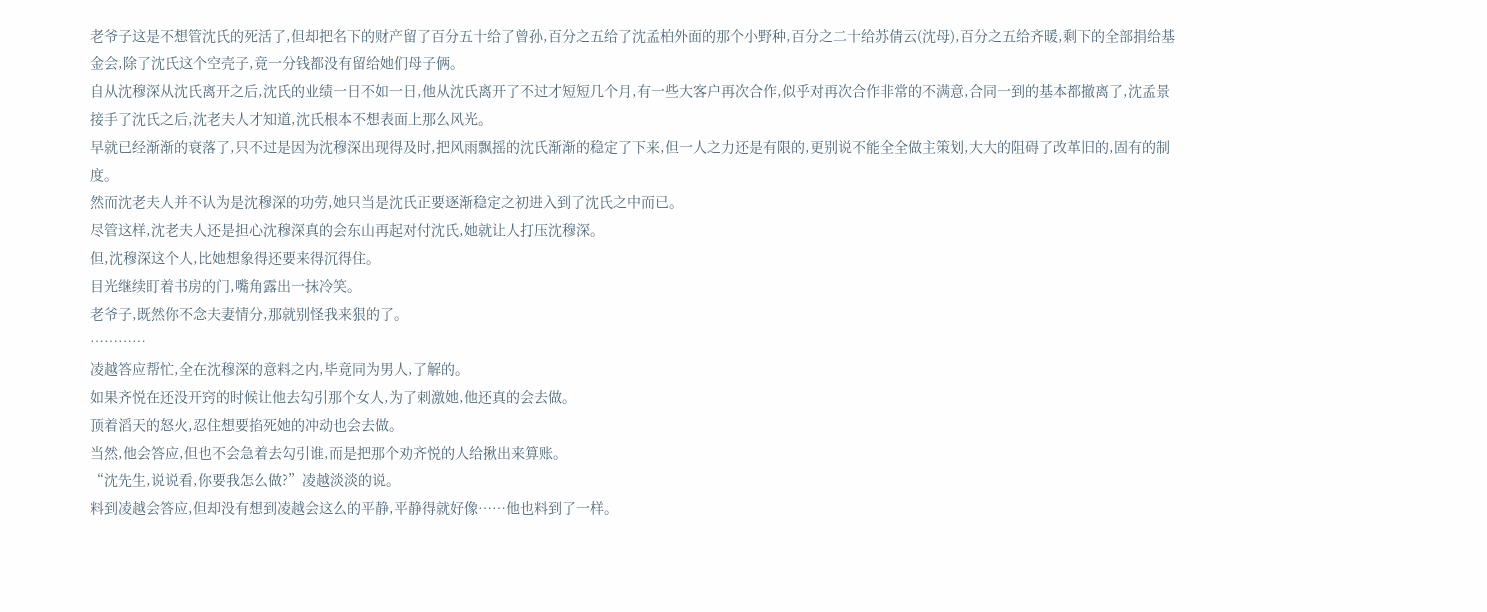老爷子这是不想管沈氏的死活了,但却把名下的财产留了百分五十给了曾孙,百分之五给了沈孟柏外面的那个小野种,百分之二十给苏倩云(沈母),百分之五给齐暖,剩下的全部捐给基金会,除了沈氏这个空壳子,竟一分钱都没有留给她们母子俩。
自从沈穆深从沈氏离开之后,沈氏的业绩一日不如一日,他从沈氏离开了不过才短短几个月,有一些大客户再次合作,似乎对再次合作非常的不满意,合同一到的基本都撤离了,沈孟景接手了沈氏之后,沈老夫人才知道,沈氏根本不想表面上那么风光。
早就已经渐渐的衰落了,只不过是因为沈穆深出现得及时,把风雨飘摇的沈氏渐渐的稳定了下来,但一人之力还是有限的,更别说不能全全做主策划,大大的阻碍了改革旧的,固有的制度。
然而沈老夫人并不认为是沈穆深的功劳,她只当是沈氏正要逐渐稳定之初进入到了沈氏之中而已。
尽管这样,沈老夫人还是担心沈穆深真的会东山再起对付沈氏,她就让人打压沈穆深。
但,沈穆深这个人,比她想象得还要来得沉得住。
目光继续盯着书房的门,嘴角露出一抹冷笑。
老爷子,既然你不念夫妻情分,那就别怪我来狠的了。
…………
凌越答应帮忙,全在沈穆深的意料之内,毕竟同为男人,了解的。
如果齐悦在还没开窍的时候让他去勾引那个女人,为了刺激她,他还真的会去做。
顶着滔天的怒火,忍住想要掐死她的冲动也会去做。
当然,他会答应,但也不会急着去勾引谁,而是把那个劝齐悦的人给揪出来算账。
“沈先生,说说看,你要我怎么做?”凌越淡淡的说。
料到凌越会答应,但却没有想到凌越会这么的平静,平静得就好像……他也料到了一样。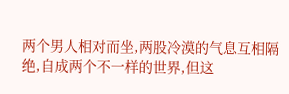两个男人相对而坐,两股冷漠的气息互相隔绝,自成两个不一样的世界,但这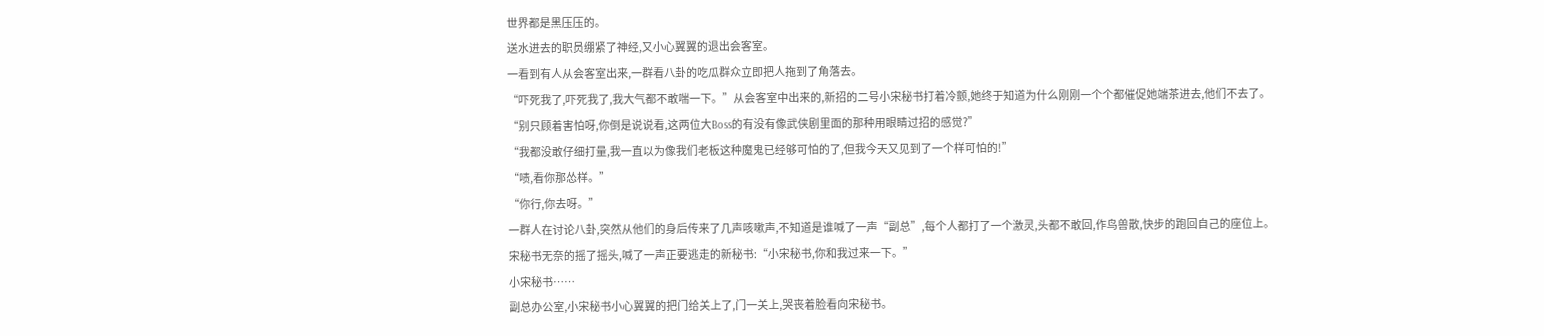世界都是黑压压的。
送水进去的职员绷紧了神经,又小心翼翼的退出会客室。
一看到有人从会客室出来,一群看八卦的吃瓜群众立即把人拖到了角落去。
“吓死我了,吓死我了,我大气都不敢喘一下。”从会客室中出来的,新招的二号小宋秘书打着冷颤,她终于知道为什么刚刚一个个都催促她端茶进去,他们不去了。
“别只顾着害怕呀,你倒是说说看,这两位大Boss的有没有像武侠剧里面的那种用眼睛过招的感觉?”
“我都没敢仔细打量,我一直以为像我们老板这种魔鬼已经够可怕的了,但我今天又见到了一个样可怕的!”
“啧,看你那怂样。”
“你行,你去呀。”
一群人在讨论八卦,突然从他们的身后传来了几声咳嗽声,不知道是谁喊了一声“副总”,每个人都打了一个激灵,头都不敢回,作鸟兽散,快步的跑回自己的座位上。
宋秘书无奈的摇了摇头,喊了一声正要逃走的新秘书:“小宋秘书,你和我过来一下。”
小宋秘书……
副总办公室,小宋秘书小心翼翼的把门给关上了,门一关上,哭丧着脸看向宋秘书。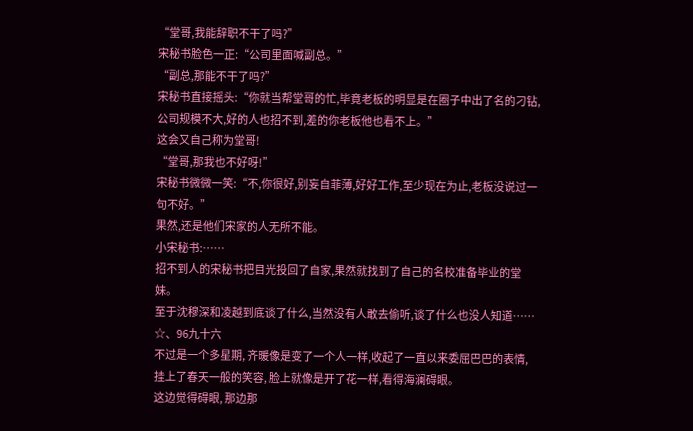“堂哥,我能辞职不干了吗?”
宋秘书脸色一正:“公司里面喊副总。”
“副总,那能不干了吗?”
宋秘书直接摇头:“你就当帮堂哥的忙,毕竟老板的明显是在圈子中出了名的刁钻,公司规模不大,好的人也招不到,差的你老板他也看不上。”
这会又自己称为堂哥!
“堂哥,那我也不好呀!”
宋秘书微微一笑:“不,你很好,别妄自菲薄,好好工作,至少现在为止,老板没说过一句不好。”
果然,还是他们宋家的人无所不能。
小宋秘书:……
招不到人的宋秘书把目光投回了自家,果然就找到了自己的名校准备毕业的堂妹。
至于沈穆深和凌越到底谈了什么,当然没有人敢去偷听,谈了什么也没人知道……
☆、96九十六
不过是一个多星期, 齐暖像是变了一个人一样,收起了一直以来委屈巴巴的表情, 挂上了春天一般的笑容, 脸上就像是开了花一样,看得海澜碍眼。
这边觉得碍眼, 那边那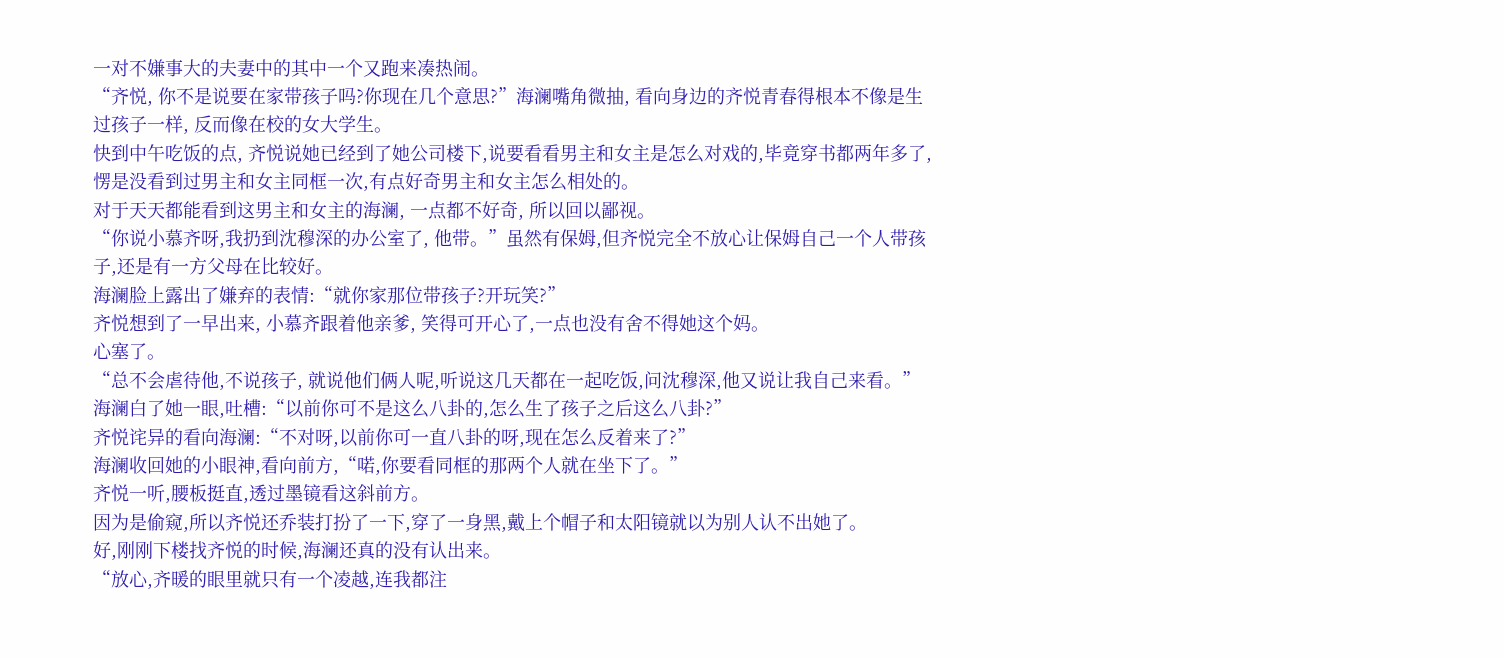一对不嫌事大的夫妻中的其中一个又跑来凑热闹。
“齐悦, 你不是说要在家带孩子吗?你现在几个意思?”海澜嘴角微抽, 看向身边的齐悦青春得根本不像是生过孩子一样, 反而像在校的女大学生。
快到中午吃饭的点, 齐悦说她已经到了她公司楼下,说要看看男主和女主是怎么对戏的,毕竟穿书都两年多了,愣是没看到过男主和女主同框一次,有点好奇男主和女主怎么相处的。
对于天天都能看到这男主和女主的海澜, 一点都不好奇, 所以回以鄙视。
“你说小慕齐呀,我扔到沈穆深的办公室了, 他带。”虽然有保姆,但齐悦完全不放心让保姆自己一个人带孩子,还是有一方父母在比较好。
海澜脸上露出了嫌弃的表情:“就你家那位带孩子?开玩笑?”
齐悦想到了一早出来, 小慕齐跟着他亲爹, 笑得可开心了,一点也没有舍不得她这个妈。
心塞了。
“总不会虐待他,不说孩子, 就说他们俩人呢,听说这几天都在一起吃饭,问沈穆深,他又说让我自己来看。”
海澜白了她一眼,吐槽:“以前你可不是这么八卦的,怎么生了孩子之后这么八卦?”
齐悦诧异的看向海澜:“不对呀,以前你可一直八卦的呀,现在怎么反着来了?”
海澜收回她的小眼神,看向前方,“喏,你要看同框的那两个人就在坐下了。”
齐悦一听,腰板挺直,透过墨镜看这斜前方。
因为是偷窥,所以齐悦还乔装打扮了一下,穿了一身黑,戴上个帽子和太阳镜就以为别人认不出她了。
好,刚刚下楼找齐悦的时候,海澜还真的没有认出来。
“放心,齐暖的眼里就只有一个凌越,连我都注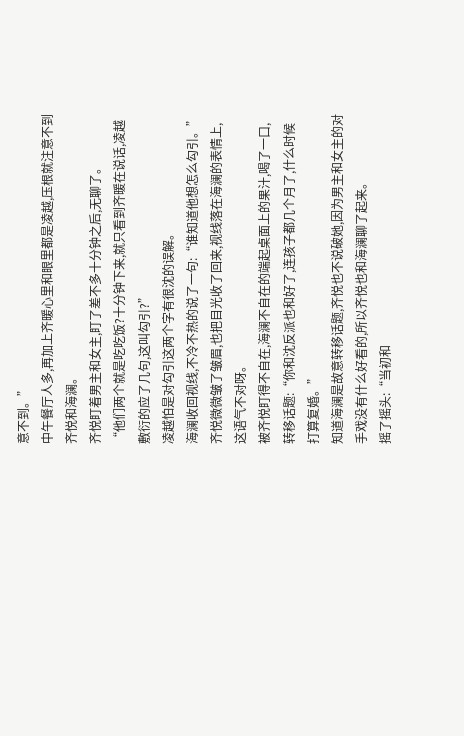意不到。”
中午餐厅人多,再加上齐暖心里和眼里都是凌越,压根就注意不到齐悦和海澜。
齐悦盯着男主和女主,盯了差不多十分钟之后,无聊了。
“他们两个就是吃吃饭?十分钟下来,就只看到齐暖在说话,凌越敷衍的应了几句,这叫勾引?”
凌越怕是对勾引这两个字有很沈的误解。
海澜收回视线,不冷不热的说了一句:“谁知道他想怎么勾引。”
齐悦微微皱了皱眉,也把目光收了回来,视线落在海澜的表情上,
这语气不对呀。
被齐悦盯得不自在,海澜不自在的端起桌面上的果汁,喝了一口,转移话题:“你和沈反派也和好了,连孩子都几个月了,什么时候打算复婚。”
知道海澜是故意转移话题,齐悦也不说破她,因为男主和女主的对手戏没有什么好看的,所以齐悦也和海澜聊了起来。
摇了摇头:“当初和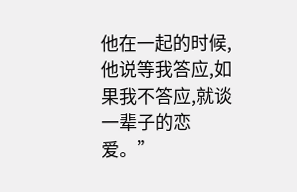他在一起的时候,他说等我答应,如果我不答应,就谈一辈子的恋爱。”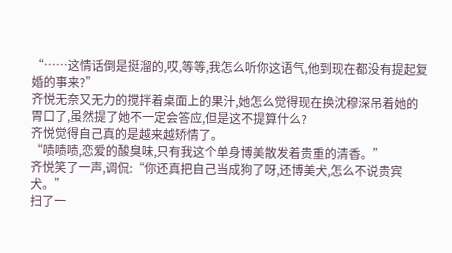“……这情话倒是挺溜的,哎,等等,我怎么听你这语气,他到现在都没有提起复婚的事来?”
齐悦无奈又无力的搅拌着桌面上的果汁,她怎么觉得现在换沈穆深吊着她的胃口了,虽然提了她不一定会答应,但是这不提算什么?
齐悦觉得自己真的是越来越矫情了。
“啧啧啧,恋爱的酸臭味,只有我这个单身博美散发着贵重的清香。”
齐悦笑了一声,调侃:“你还真把自己当成狗了呀,还博美犬,怎么不说贵宾犬。”
扫了一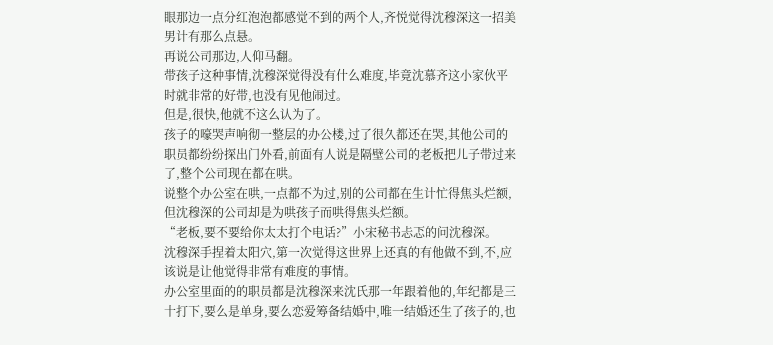眼那边一点分红泡泡都感觉不到的两个人,齐悦觉得沈穆深这一招美男计有那么点悬。
再说公司那边,人仰马翻。
带孩子这种事情,沈穆深觉得没有什么难度,毕竟沈慕齐这小家伙平时就非常的好带,也没有见他闹过。
但是,很快,他就不这么认为了。
孩子的嚎哭声响彻一整层的办公楼,过了很久都还在哭,其他公司的职员都纷纷探出门外看,前面有人说是隔壁公司的老板把儿子带过来了,整个公司现在都在哄。
说整个办公室在哄,一点都不为过,别的公司都在生计忙得焦头烂额,但沈穆深的公司却是为哄孩子而哄得焦头烂额。
“老板,要不要给你太太打个电话?”小宋秘书忐忑的问沈穆深。
沈穆深手捏着太阳穴,第一次觉得这世界上还真的有他做不到,不,应该说是让他觉得非常有难度的事情。
办公室里面的的职员都是沈穆深来沈氏那一年跟着他的,年纪都是三十打下,要么是单身,要么恋爱筹备结婚中,唯一结婚还生了孩子的,也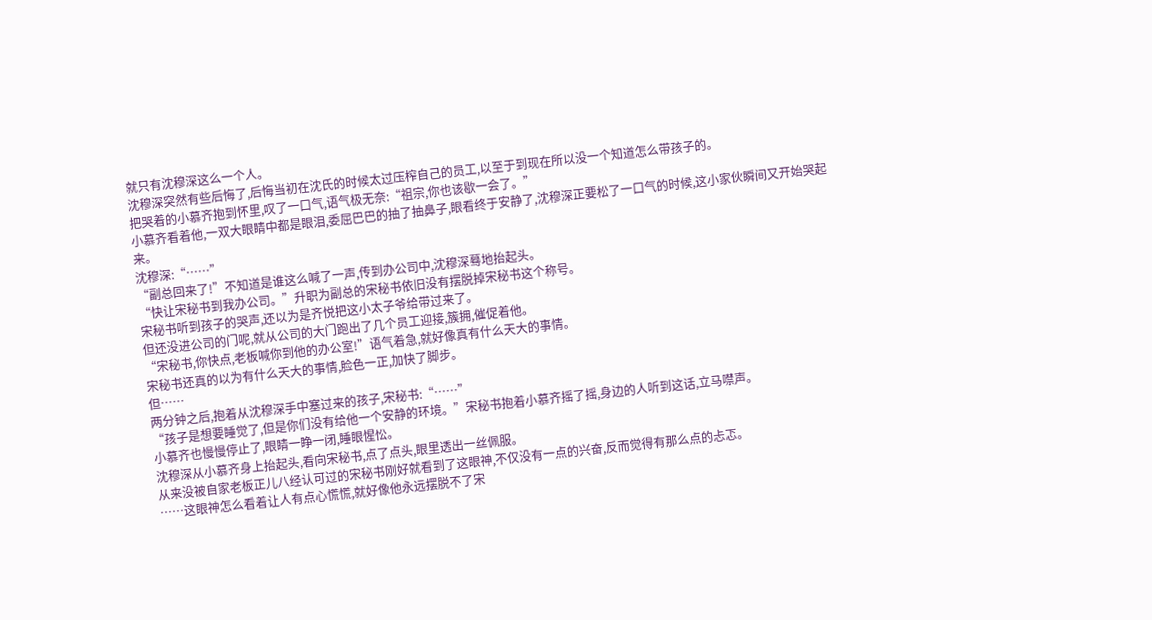就只有沈穆深这么一个人。
沈穆深突然有些后悔了,后悔当初在沈氏的时候太过压榨自己的员工,以至于到现在所以没一个知道怎么带孩子的。
把哭着的小慕齐抱到怀里,叹了一口气,语气极无奈:“祖宗,你也该歇一会了。”
小慕齐看着他,一双大眼睛中都是眼泪,委屈巴巴的抽了抽鼻子,眼看终于安静了,沈穆深正要松了一口气的时候,这小家伙瞬间又开始哭起来。
沈穆深:“……”
“副总回来了!”不知道是谁这么喊了一声,传到办公司中,沈穆深蓦地抬起头。
“快让宋秘书到我办公司。”升职为副总的宋秘书依旧没有摆脱掉宋秘书这个称号。
宋秘书听到孩子的哭声,还以为是齐悦把这小太子爷给带过来了。
但还没进公司的门呢,就从公司的大门跑出了几个员工迎接,簇拥,催促着他。
“宋秘书,你快点,老板喊你到他的办公室!”语气着急,就好像真有什么天大的事情。
宋秘书还真的以为有什么天大的事情,脸色一正,加快了脚步。
但……
两分钟之后,抱着从沈穆深手中塞过来的孩子,宋秘书:“……”
“孩子是想要睡觉了,但是你们没有给他一个安静的环境。”宋秘书抱着小慕齐摇了摇,身边的人听到这话,立马噤声。
小慕齐也慢慢停止了,眼睛一睁一闭,睡眼惺忪。
沈穆深从小慕齐身上抬起头,看向宋秘书,点了点头,眼里透出一丝佩服。
从来没被自家老板正儿八经认可过的宋秘书刚好就看到了这眼神,不仅没有一点的兴奋,反而觉得有那么点的忐忑。
……这眼神怎么看着让人有点心慌慌,就好像他永远摆脱不了宋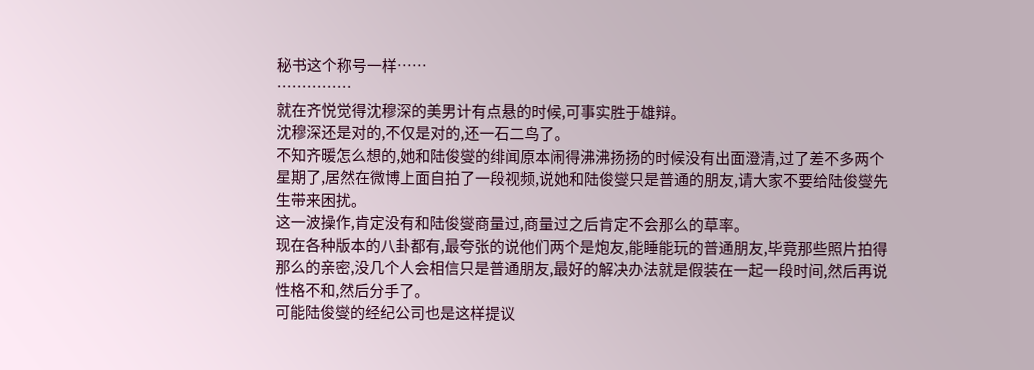秘书这个称号一样……
……………
就在齐悦觉得沈穆深的美男计有点悬的时候,可事实胜于雄辩。
沈穆深还是对的,不仅是对的,还一石二鸟了。
不知齐暖怎么想的,她和陆俊燮的绯闻原本闹得沸沸扬扬的时候没有出面澄清,过了差不多两个星期了,居然在微博上面自拍了一段视频,说她和陆俊燮只是普通的朋友,请大家不要给陆俊燮先生带来困扰。
这一波操作,肯定没有和陆俊燮商量过,商量过之后肯定不会那么的草率。
现在各种版本的八卦都有,最夸张的说他们两个是炮友,能睡能玩的普通朋友,毕竟那些照片拍得那么的亲密,没几个人会相信只是普通朋友,最好的解决办法就是假装在一起一段时间,然后再说性格不和,然后分手了。
可能陆俊燮的经纪公司也是这样提议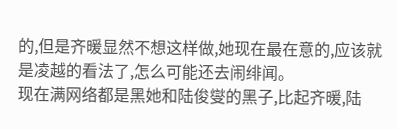的,但是齐暖显然不想这样做,她现在最在意的,应该就是凌越的看法了,怎么可能还去闹绯闻。
现在满网络都是黑她和陆俊燮的黑子,比起齐暖,陆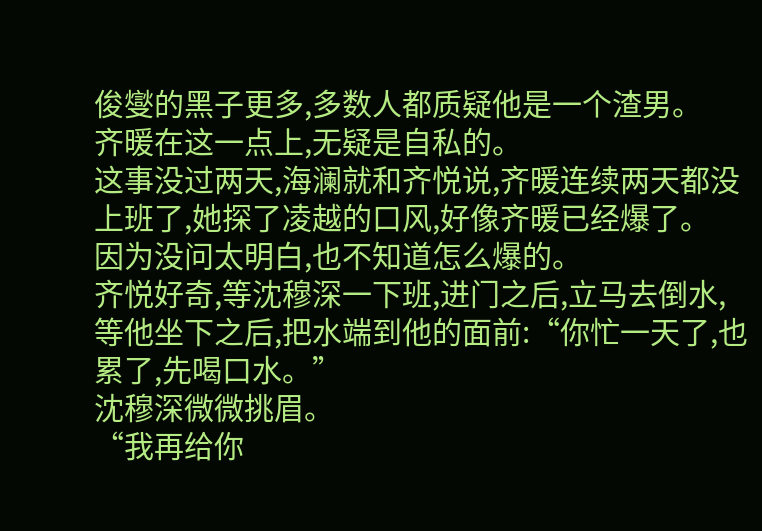俊燮的黑子更多,多数人都质疑他是一个渣男。
齐暖在这一点上,无疑是自私的。
这事没过两天,海澜就和齐悦说,齐暖连续两天都没上班了,她探了凌越的口风,好像齐暖已经爆了。
因为没问太明白,也不知道怎么爆的。
齐悦好奇,等沈穆深一下班,进门之后,立马去倒水,等他坐下之后,把水端到他的面前:“你忙一天了,也累了,先喝口水。”
沈穆深微微挑眉。
“我再给你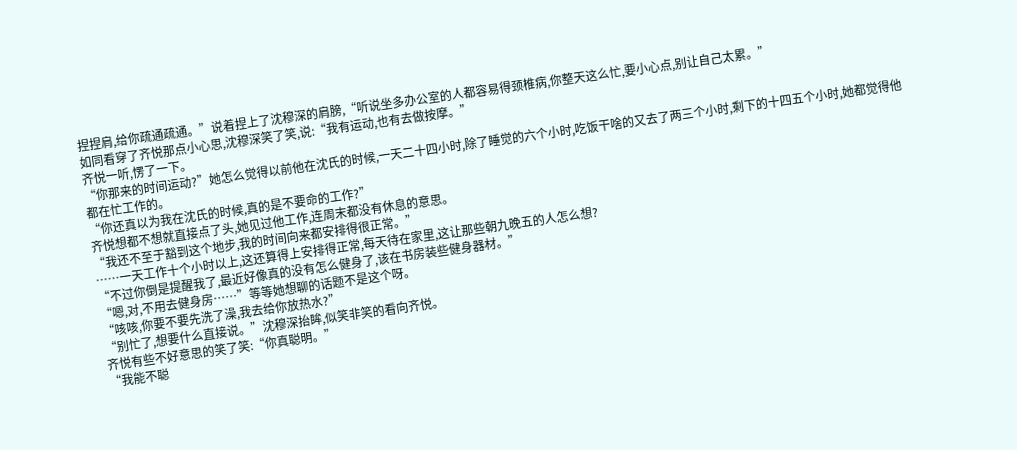捏捏肩,给你疏通疏通。”说着捏上了沈穆深的肩膀,“听说坐多办公室的人都容易得颈椎病,你整天这么忙,要小心点,别让自己太累。”
如同看穿了齐悦那点小心思,沈穆深笑了笑,说:“我有运动,也有去做按摩。”
齐悦一听,愣了一下。
“你那来的时间运动?”她怎么觉得以前他在沈氏的时候,一天二十四小时,除了睡觉的六个小时,吃饭干啥的又去了两三个小时,剩下的十四五个小时,她都觉得他都在忙工作的。
“你还真以为我在沈氏的时候,真的是不要命的工作?”
齐悦想都不想就直接点了头,她见过他工作,连周末都没有休息的意思。
“我还不至于豁到这个地步,我的时间向来都安排得很正常。”
……一天工作十个小时以上,这还算得上安排得正常,每天待在家里,这让那些朝九晚五的人怎么想?
“不过你倒是提醒我了,最近好像真的没有怎么健身了,该在书房装些健身器材。”
“嗯,对,不用去健身房……”等等她想聊的话题不是这个呀。
“咳咳,你要不要先洗了澡,我去给你放热水?”
“别忙了,想要什么直接说。”沈穆深抬眸,似笑非笑的看向齐悦。
齐悦有些不好意思的笑了笑:“你真聪明。”
“我能不聪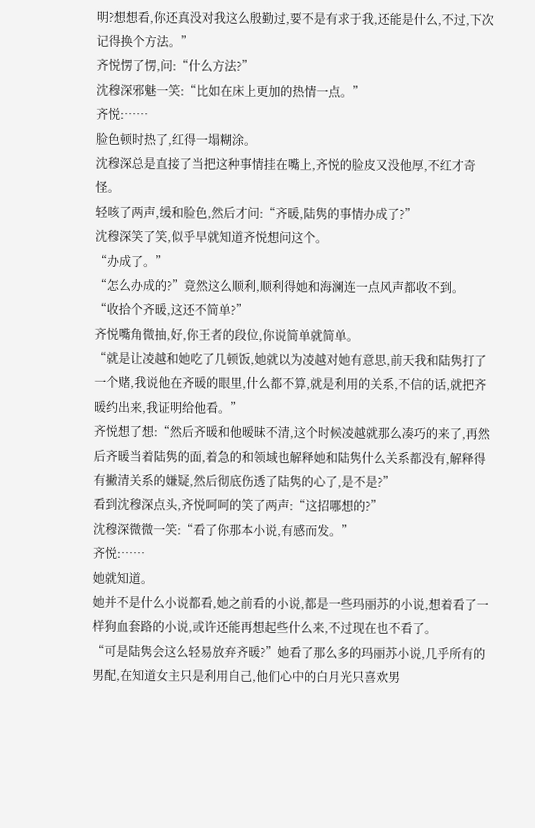明?想想看,你还真没对我这么殷勤过,要不是有求于我,还能是什么,不过,下次记得换个方法。”
齐悦愣了愣,问:“什么方法?”
沈穆深邪魅一笑:“比如在床上更加的热情一点。”
齐悦:……
脸色顿时热了,红得一塌糊涂。
沈穆深总是直接了当把这种事情挂在嘴上,齐悦的脸皮又没他厚,不红才奇怪。
轻咳了两声,缓和脸色,然后才问:“齐暖,陆隽的事情办成了?”
沈穆深笑了笑,似乎早就知道齐悦想问这个。
“办成了。”
“怎么办成的?”竟然这么顺利,顺利得她和海澜连一点风声都收不到。
“收拾个齐暖,这还不简单?”
齐悦嘴角微抽,好,你王者的段位,你说简单就简单。
“就是让凌越和她吃了几顿饭,她就以为凌越对她有意思,前天我和陆隽打了一个赌,我说他在齐暖的眼里,什么都不算,就是利用的关系,不信的话,就把齐暖约出来,我证明给他看。”
齐悦想了想:“然后齐暖和他暧昧不清,这个时候凌越就那么凑巧的来了,再然后齐暖当着陆隽的面,着急的和领域也解释她和陆隽什么关系都没有,解释得有撇清关系的嫌疑,然后彻底伤透了陆隽的心了,是不是?”
看到沈穆深点头,齐悦呵呵的笑了两声:“这招哪想的?”
沈穆深微微一笑:“看了你那本小说,有感而发。”
齐悦:……
她就知道。
她并不是什么小说都看,她之前看的小说,都是一些玛丽苏的小说,想着看了一样狗血套路的小说,或许还能再想起些什么来,不过现在也不看了。
“可是陆隽会这么轻易放弃齐暖?”她看了那么多的玛丽苏小说,几乎所有的男配,在知道女主只是利用自己,他们心中的白月光只喜欢男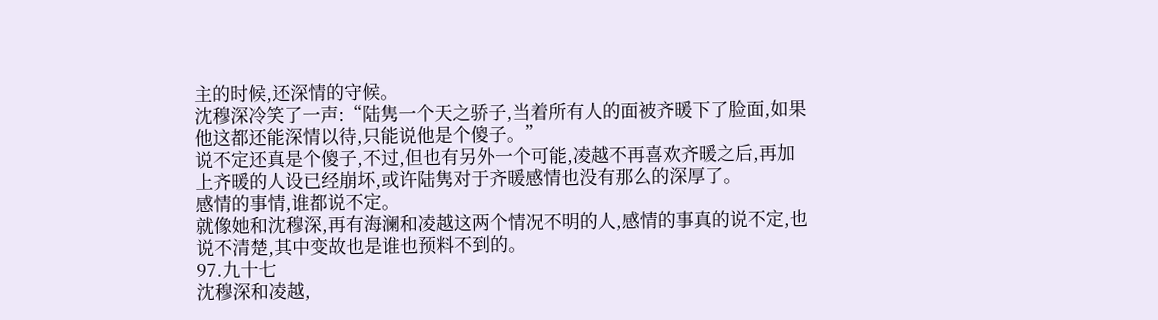主的时候,还深情的守候。
沈穆深冷笑了一声:“陆隽一个天之骄子,当着所有人的面被齐暖下了脸面,如果他这都还能深情以待,只能说他是个傻子。”
说不定还真是个傻子,不过,但也有另外一个可能,凌越不再喜欢齐暖之后,再加上齐暖的人设已经崩坏,或许陆隽对于齐暖感情也没有那么的深厚了。
感情的事情,谁都说不定。
就像她和沈穆深,再有海澜和凌越这两个情况不明的人,感情的事真的说不定,也说不清楚,其中变故也是谁也预料不到的。
97.九十七
沈穆深和凌越,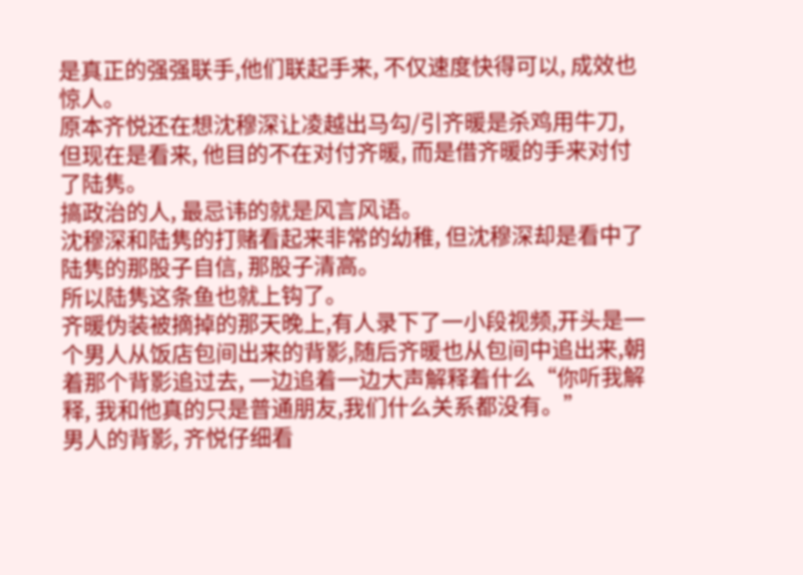是真正的强强联手,他们联起手来, 不仅速度快得可以, 成效也惊人。
原本齐悦还在想沈穆深让凌越出马勾/引齐暖是杀鸡用牛刀,但现在是看来, 他目的不在对付齐暖, 而是借齐暖的手来对付了陆隽。
搞政治的人, 最忌讳的就是风言风语。
沈穆深和陆隽的打赌看起来非常的幼稚, 但沈穆深却是看中了陆隽的那股子自信, 那股子清高。
所以陆隽这条鱼也就上钩了。
齐暖伪装被摘掉的那天晚上,有人录下了一小段视频,开头是一个男人从饭店包间出来的背影,随后齐暖也从包间中追出来,朝着那个背影追过去, 一边追着一边大声解释着什么“你听我解释, 我和他真的只是普通朋友,我们什么关系都没有。”
男人的背影, 齐悦仔细看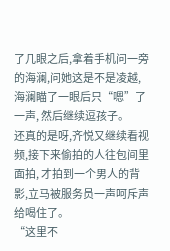了几眼之后,拿着手机问一旁的海澜,问她这是不是凌越, 海澜瞄了一眼后只“嗯”了一声, 然后继续逗孩子。
还真的是呀,齐悦又继续看视频,接下来偷拍的人往包间里面拍, 才拍到一个男人的背影,立马被服务员一声呵斥声给喝住了。
“这里不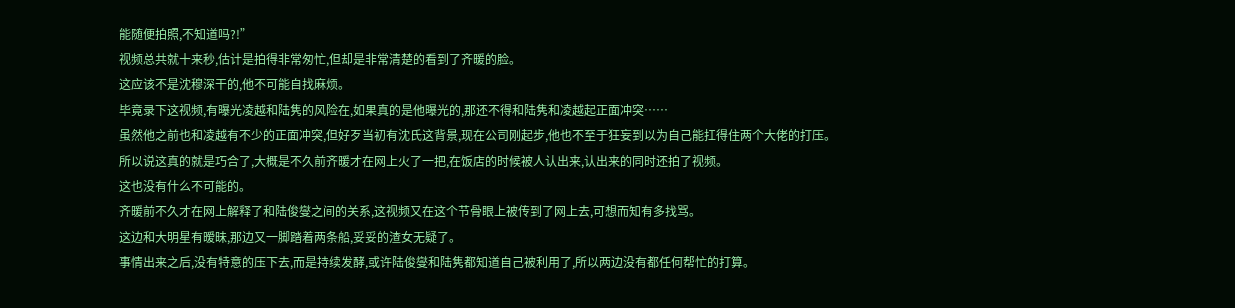能随便拍照,不知道吗?!”
视频总共就十来秒,估计是拍得非常匆忙,但却是非常清楚的看到了齐暖的脸。
这应该不是沈穆深干的,他不可能自找麻烦。
毕竟录下这视频,有曝光凌越和陆隽的风险在,如果真的是他曝光的,那还不得和陆隽和凌越起正面冲突……
虽然他之前也和凌越有不少的正面冲突,但好歹当初有沈氏这背景,现在公司刚起步,他也不至于狂妄到以为自己能扛得住两个大佬的打压。
所以说这真的就是巧合了,大概是不久前齐暖才在网上火了一把,在饭店的时候被人认出来,认出来的同时还拍了视频。
这也没有什么不可能的。
齐暖前不久才在网上解释了和陆俊燮之间的关系,这视频又在这个节骨眼上被传到了网上去,可想而知有多找骂。
这边和大明星有暧昧,那边又一脚踏着两条船,妥妥的渣女无疑了。
事情出来之后,没有特意的压下去,而是持续发酵,或许陆俊燮和陆隽都知道自己被利用了,所以两边没有都任何帮忙的打算。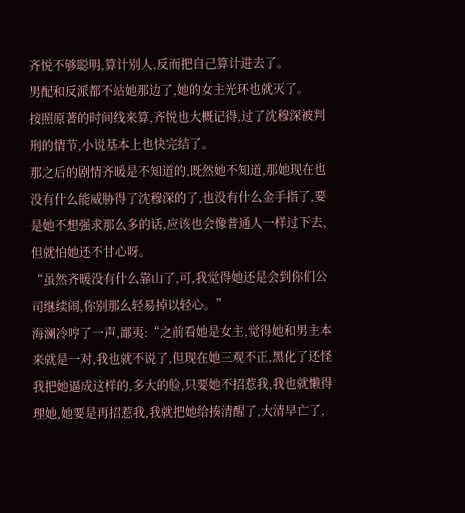齐悦不够聪明,算计别人,反而把自己算计进去了。
男配和反派都不站她那边了,她的女主光环也就灭了。
按照原著的时间线来算,齐悦也大概记得,过了沈穆深被判刑的情节,小说基本上也快完结了。
那之后的剧情齐暖是不知道的,既然她不知道,那她现在也没有什么能威胁得了沈穆深的了,也没有什么金手指了,要是她不想强求那么多的话,应该也会像普通人一样过下去,但就怕她还不甘心呀。
“虽然齐暖没有什么靠山了,可,我觉得她还是会到你们公司继续闹,你别那么轻易掉以轻心。”
海澜冷哼了一声,鄙夷:“之前看她是女主,觉得她和男主本来就是一对,我也就不说了,但现在她三观不正,黑化了还怪我把她逼成这样的,多大的脸,只要她不招惹我,我也就懒得理她,她要是再招惹我,我就把她给揍清醒了,大清早亡了,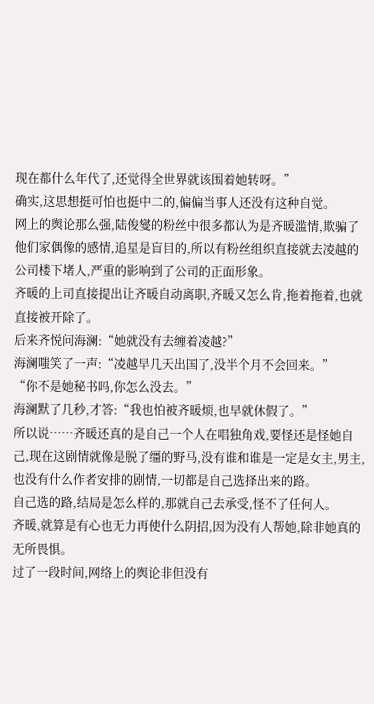现在都什么年代了,还觉得全世界就该围着她转呀。”
确实,这思想挺可怕也挺中二的,偏偏当事人还没有这种自觉。
网上的舆论那么强,陆俊燮的粉丝中很多都认为是齐暖滥情,欺骗了他们家偶像的感情,追星是盲目的,所以有粉丝组织直接就去凌越的公司楼下堵人,严重的影响到了公司的正面形象。
齐暖的上司直接提出让齐暖自动离职,齐暖又怎么肯,拖着拖着,也就直接被开除了。
后来齐悦问海澜:“她就没有去缠着凌越?”
海澜嗤笑了一声:“凌越早几天出国了,没半个月不会回来。”
“你不是她秘书吗,你怎么没去。”
海澜默了几秒,才答:“我也怕被齐暖烦,也早就休假了。”
所以说……齐暖还真的是自己一个人在唱独角戏,要怪还是怪她自己,现在这剧情就像是脱了缰的野马,没有谁和谁是一定是女主,男主,也没有什么作者安排的剧情,一切都是自己选择出来的路。
自己选的路,结局是怎么样的,那就自己去承受,怪不了任何人。
齐暖,就算是有心也无力再使什么阴招,因为没有人帮她,除非她真的无所畏惧。
过了一段时间,网络上的舆论非但没有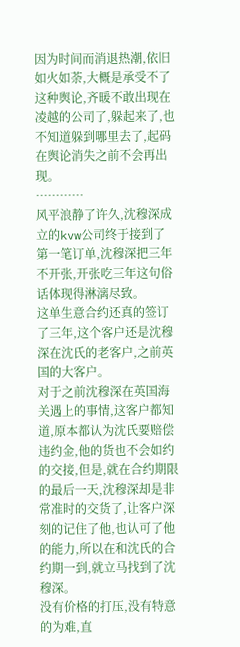因为时间而消退热潮,依旧如火如荼,大概是承受不了这种舆论,齐暖不敢出现在凌越的公司了,躲起来了,也不知道躲到哪里去了,起码在舆论消失之前不会再出现。
…………
风平浪静了许久,沈穆深成立的kvw公司终于接到了第一笔订单,沈穆深把三年不开张,开张吃三年这句俗话体现得淋漓尽致。
这单生意合约还真的签订了三年,这个客户还是沈穆深在沈氏的老客户,之前英国的大客户。
对于之前沈穆深在英国海关遇上的事情,这客户都知道,原本都认为沈氏要赔偿违约金,他的货也不会如约的交接,但是,就在合约期限的最后一天,沈穆深却是非常准时的交货了,让客户深刻的记住了他,也认可了他的能力,所以在和沈氏的合约期一到,就立马找到了沈穆深。
没有价格的打压,没有特意的为难,直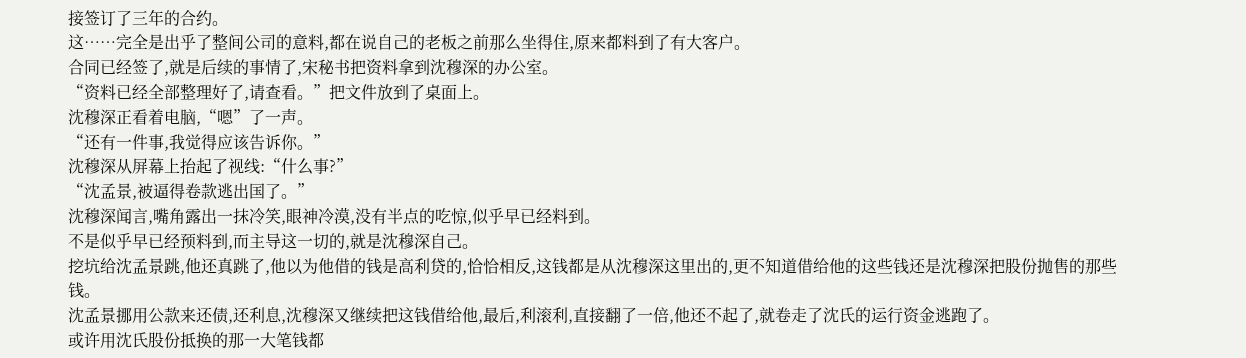接签订了三年的合约。
这……完全是出乎了整间公司的意料,都在说自己的老板之前那么坐得住,原来都料到了有大客户。
合同已经签了,就是后续的事情了,宋秘书把资料拿到沈穆深的办公室。
“资料已经全部整理好了,请查看。”把文件放到了桌面上。
沈穆深正看着电脑,“嗯”了一声。
“还有一件事,我觉得应该告诉你。”
沈穆深从屏幕上抬起了视线:“什么事?”
“沈孟景,被逼得卷款逃出国了。”
沈穆深闻言,嘴角露出一抹冷笑,眼神冷漠,没有半点的吃惊,似乎早已经料到。
不是似乎早已经预料到,而主导这一切的,就是沈穆深自己。
挖坑给沈孟景跳,他还真跳了,他以为他借的钱是高利贷的,恰恰相反,这钱都是从沈穆深这里出的,更不知道借给他的这些钱还是沈穆深把股份抛售的那些钱。
沈孟景挪用公款来还债,还利息,沈穆深又继续把这钱借给他,最后,利滚利,直接翻了一倍,他还不起了,就卷走了沈氏的运行资金逃跑了。
或许用沈氏股份抵换的那一大笔钱都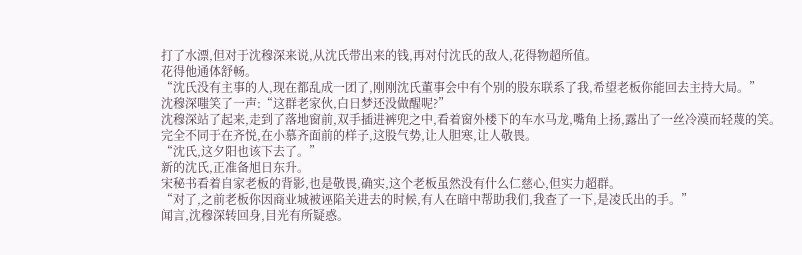打了水漂,但对于沈穆深来说,从沈氏带出来的钱,再对付沈氏的敌人,花得物超所值。
花得他通体舒畅。
“沈氏没有主事的人,现在都乱成一团了,刚刚沈氏董事会中有个别的股东联系了我,希望老板你能回去主持大局。”
沈穆深嗤笑了一声:“这群老家伙,白日梦还没做醒呢?”
沈穆深站了起来,走到了落地窗前,双手插进裤兜之中,看着窗外楼下的车水马龙,嘴角上扬,露出了一丝冷漠而轻蔑的笑。
完全不同于在齐悦,在小慕齐面前的样子,这股气势,让人胆寒,让人敬畏。
“沈氏,这夕阳也该下去了。”
新的沈氏,正准备旭日东升。
宋秘书看着自家老板的背影,也是敬畏,确实,这个老板虽然没有什么仁慈心,但实力超群。
“对了,之前老板你因商业城被诬陷关进去的时候,有人在暗中帮助我们,我查了一下,是凌氏出的手。”
闻言,沈穆深转回身,目光有所疑惑。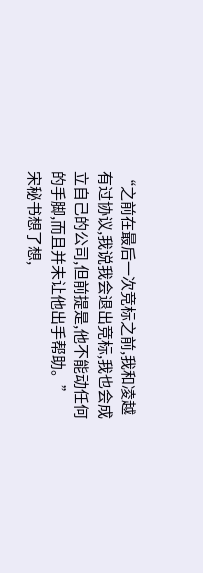“之前在最后一次竞标之前,我和凌越有过协议,我说我会退出竞标,我也会成立自己的公司,但前提是,他不能动任何的手脚,而且并未让他出手帮助。”
宋秘书想了想,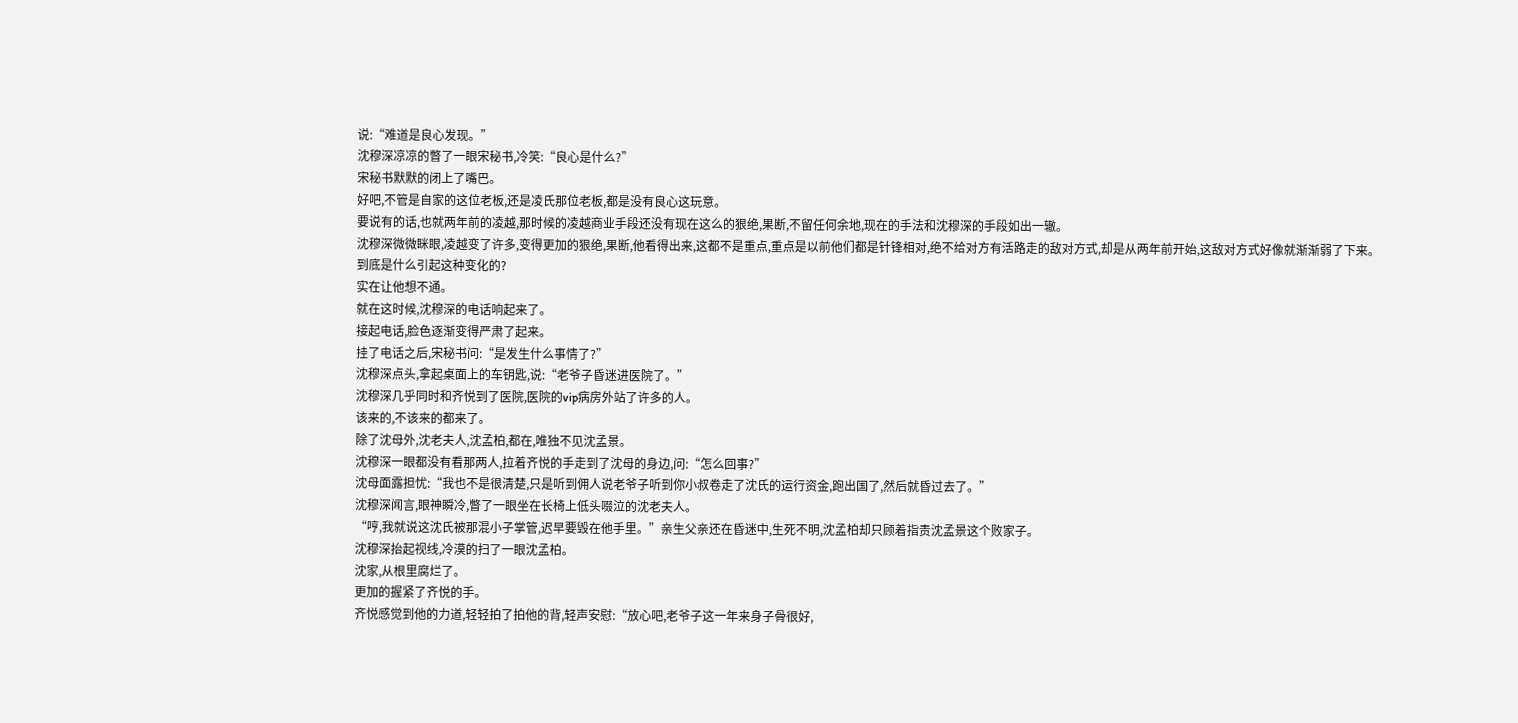说:“难道是良心发现。”
沈穆深凉凉的瞥了一眼宋秘书,冷笑:“良心是什么?”
宋秘书默默的闭上了嘴巴。
好吧,不管是自家的这位老板,还是凌氏那位老板,都是没有良心这玩意。
要说有的话,也就两年前的凌越,那时候的凌越商业手段还没有现在这么的狠绝,果断,不留任何余地,现在的手法和沈穆深的手段如出一辙。
沈穆深微微眯眼,凌越变了许多,变得更加的狠绝,果断,他看得出来,这都不是重点,重点是以前他们都是针锋相对,绝不给对方有活路走的敌对方式,却是从两年前开始,这敌对方式好像就渐渐弱了下来。
到底是什么引起这种变化的?
实在让他想不通。
就在这时候,沈穆深的电话响起来了。
接起电话,脸色逐渐变得严肃了起来。
挂了电话之后,宋秘书问:“是发生什么事情了?”
沈穆深点头,拿起桌面上的车钥匙,说:“老爷子昏迷进医院了。”
沈穆深几乎同时和齐悦到了医院,医院的vip病房外站了许多的人。
该来的,不该来的都来了。
除了沈母外,沈老夫人,沈孟柏,都在,唯独不见沈孟景。
沈穆深一眼都没有看那两人,拉着齐悦的手走到了沈母的身边,问:“怎么回事?”
沈母面露担忧:“我也不是很清楚,只是听到佣人说老爷子听到你小叔卷走了沈氏的运行资金,跑出国了,然后就昏过去了。”
沈穆深闻言,眼神瞬冷,瞥了一眼坐在长椅上低头啜泣的沈老夫人。
“哼,我就说这沈氏被那混小子掌管,迟早要毁在他手里。”亲生父亲还在昏迷中,生死不明,沈孟柏却只顾着指责沈孟景这个败家子。
沈穆深抬起视线,冷漠的扫了一眼沈孟柏。
沈家,从根里腐烂了。
更加的握紧了齐悦的手。
齐悦感觉到他的力道,轻轻拍了拍他的背,轻声安慰:“放心吧,老爷子这一年来身子骨很好,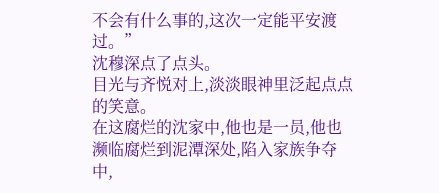不会有什么事的,这次一定能平安渡过。”
沈穆深点了点头。
目光与齐悦对上,淡淡眼神里泛起点点的笑意。
在这腐烂的沈家中,他也是一员,他也濒临腐烂到泥潭深处,陷入家族争夺中,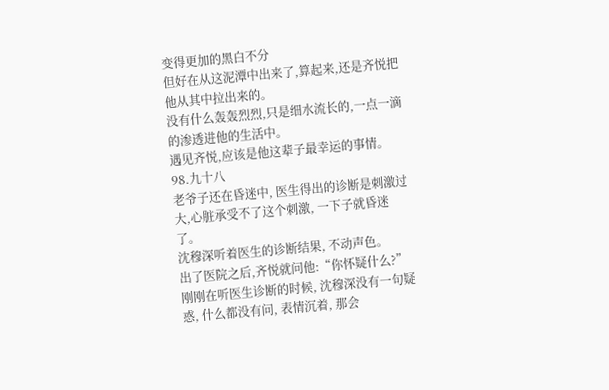变得更加的黑白不分
但好在从这泥潭中出来了,算起来,还是齐悦把他从其中拉出来的。
没有什么轰轰烈烈,只是细水流长的,一点一滴的渗透进他的生活中。
遇见齐悦,应该是他这辈子最幸运的事情。
98.九十八
老爷子还在昏迷中, 医生得出的诊断是刺激过大,心脏承受不了这个刺激, 一下子就昏迷了。
沈穆深听着医生的诊断结果, 不动声色。
出了医院之后,齐悦就问他:“你怀疑什么?”
刚刚在听医生诊断的时候, 沈穆深没有一句疑惑, 什么都没有问, 表情沉着, 那会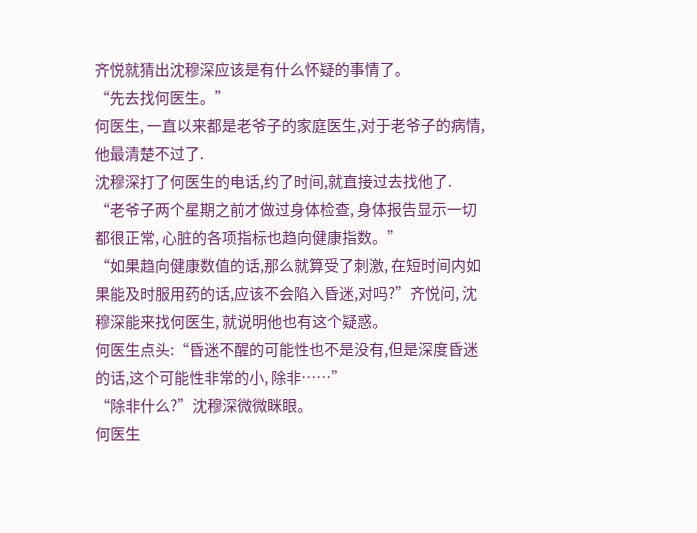齐悦就猜出沈穆深应该是有什么怀疑的事情了。
“先去找何医生。”
何医生, 一直以来都是老爷子的家庭医生,对于老爷子的病情,他最清楚不过了.
沈穆深打了何医生的电话,约了时间,就直接过去找他了.
“老爷子两个星期之前才做过身体检查, 身体报告显示一切都很正常, 心脏的各项指标也趋向健康指数。”
“如果趋向健康数值的话,那么就算受了刺激, 在短时间内如果能及时服用药的话,应该不会陷入昏迷,对吗?”齐悦问, 沈穆深能来找何医生, 就说明他也有这个疑惑。
何医生点头:“昏迷不醒的可能性也不是没有,但是深度昏迷的话,这个可能性非常的小, 除非……”
“除非什么?”沈穆深微微眯眼。
何医生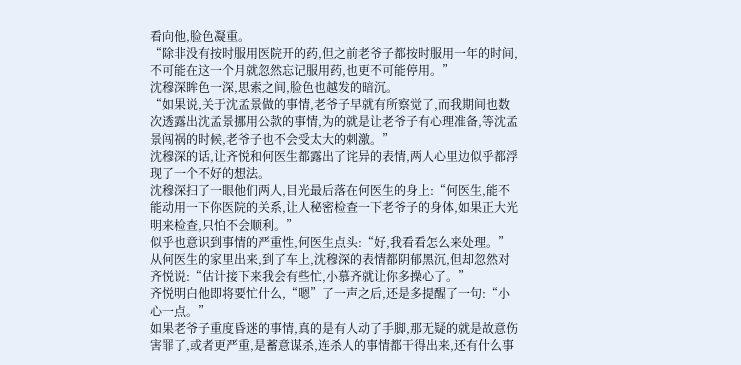看向他,脸色凝重。
“除非没有按时服用医院开的药,但之前老爷子都按时服用一年的时间,不可能在这一个月就忽然忘记服用药,也更不可能停用。”
沈穆深眸色一深,思索之间,脸色也越发的暗沉。
“如果说,关于沈孟景做的事情,老爷子早就有所察觉了,而我期间也数次透露出沈孟景挪用公款的事情,为的就是让老爷子有心理准备,等沈孟景闯祸的时候,老爷子也不会受太大的刺激。”
沈穆深的话,让齐悦和何医生都露出了诧异的表情,两人心里边似乎都浮现了一个不好的想法。
沈穆深扫了一眼他们两人,目光最后落在何医生的身上:“何医生,能不能动用一下你医院的关系,让人秘密检查一下老爷子的身体,如果正大光明来检查,只怕不会顺利。”
似乎也意识到事情的严重性,何医生点头:“好,我看看怎么来处理。”
从何医生的家里出来,到了车上,沈穆深的表情都阴郁黑沉,但却忽然对齐悦说:“估计接下来我会有些忙,小慕齐就让你多操心了。”
齐悦明白他即将要忙什么,“嗯”了一声之后,还是多提醒了一句:“小心一点。”
如果老爷子重度昏迷的事情,真的是有人动了手脚,那无疑的就是故意伤害罪了,或者更严重,是蓄意谋杀,连杀人的事情都干得出来,还有什么事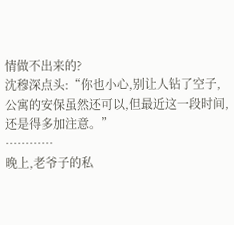情做不出来的?
沈穆深点头:“你也小心,别让人钻了空子,公寓的安保虽然还可以,但最近这一段时间,还是得多加注意。”
…………
晚上,老爷子的私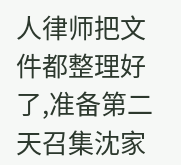人律师把文件都整理好了,准备第二天召集沈家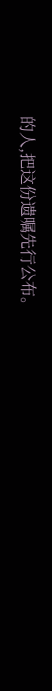的人,把这份遗嘱先行公布。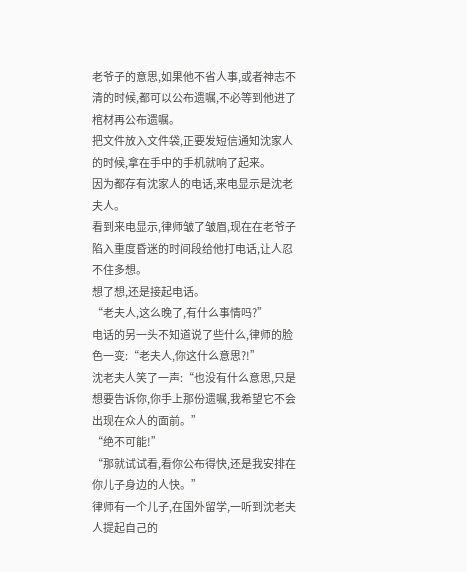老爷子的意思,如果他不省人事,或者神志不清的时候,都可以公布遗嘱,不必等到他进了棺材再公布遗嘱。
把文件放入文件袋,正要发短信通知沈家人的时候,拿在手中的手机就响了起来。
因为都存有沈家人的电话,来电显示是沈老夫人。
看到来电显示,律师皱了皱眉,现在在老爷子陷入重度昏迷的时间段给他打电话,让人忍不住多想。
想了想,还是接起电话。
“老夫人,这么晚了,有什么事情吗?”
电话的另一头不知道说了些什么,律师的脸色一变:“老夫人,你这什么意思?!”
沈老夫人笑了一声:“也没有什么意思,只是想要告诉你,你手上那份遗嘱,我希望它不会出现在众人的面前。”
“绝不可能!”
“那就试试看,看你公布得快,还是我安排在你儿子身边的人快。”
律师有一个儿子,在国外留学,一听到沈老夫人提起自己的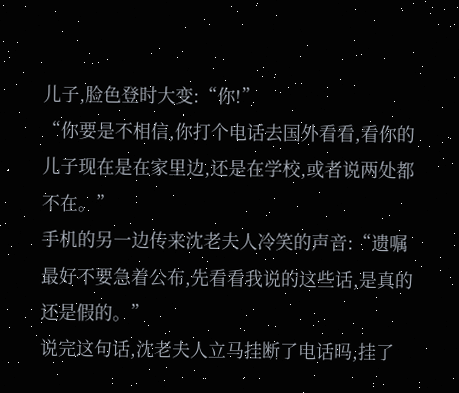儿子,脸色登时大变:“你!”
“你要是不相信,你打个电话去国外看看,看你的儿子现在是在家里边,还是在学校,或者说两处都不在。”
手机的另一边传来沈老夫人冷笑的声音:“遗嘱最好不要急着公布,先看看我说的这些话,是真的还是假的。”
说完这句话,沈老夫人立马挂断了电话吗,挂了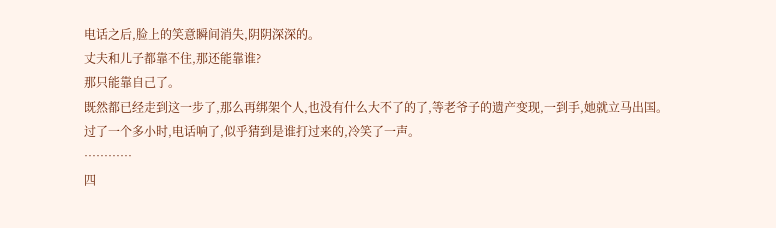电话之后,脸上的笑意瞬间消失,阴阴深深的。
丈夫和儿子都靠不住,那还能靠谁?
那只能靠自己了。
既然都已经走到这一步了,那么再绑架个人,也没有什么大不了的了,等老爷子的遗产变现,一到手,她就立马出国。
过了一个多小时,电话响了,似乎猜到是谁打过来的,冷笑了一声。
…………
四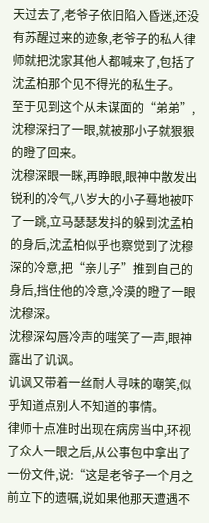天过去了,老爷子依旧陷入昏迷,还没有苏醒过来的迹象,老爷子的私人律师就把沈家其他人都喊来了,包括了沈孟柏那个见不得光的私生子。
至于见到这个从未谋面的“弟弟”,沈穆深扫了一眼,就被那小子就狠狠的瞪了回来。
沈穆深眼一眯,再睁眼,眼神中散发出锐利的冷气,八岁大的小子蓦地被吓了一跳,立马瑟瑟发抖的躲到沈孟柏的身后,沈孟柏似乎也察觉到了沈穆深的冷意,把“亲儿子”推到自己的身后,挡住他的冷意,冷漠的瞪了一眼沈穆深。
沈穆深勾唇冷声的嗤笑了一声,眼神露出了讥讽。
讥讽又带着一丝耐人寻味的嘲笑,似乎知道点别人不知道的事情。
律师十点准时出现在病房当中,环视了众人一眼之后,从公事包中拿出了一份文件,说:“这是老爷子一个月之前立下的遗嘱,说如果他那天遭遇不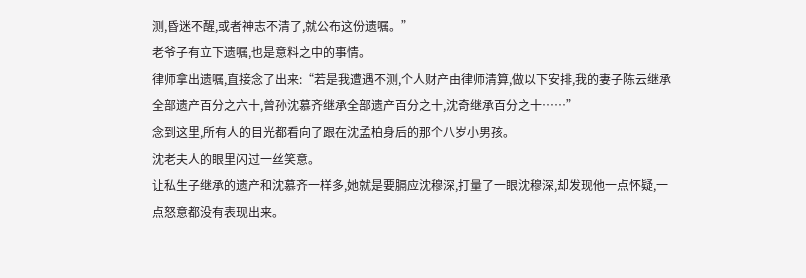测,昏迷不醒,或者神志不清了,就公布这份遗嘱。”
老爷子有立下遗嘱,也是意料之中的事情。
律师拿出遗嘱,直接念了出来:“若是我遭遇不测,个人财产由律师清算,做以下安排,我的妻子陈云继承全部遗产百分之六十,曾孙沈慕齐继承全部遗产百分之十,沈奇继承百分之十……”
念到这里,所有人的目光都看向了跟在沈孟柏身后的那个八岁小男孩。
沈老夫人的眼里闪过一丝笑意。
让私生子继承的遗产和沈慕齐一样多,她就是要膈应沈穆深,打量了一眼沈穆深,却发现他一点怀疑,一点怒意都没有表现出来。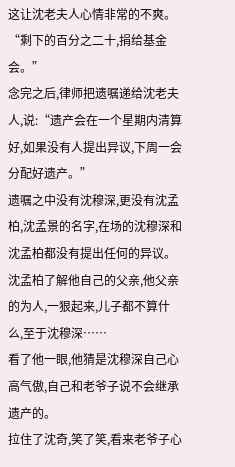这让沈老夫人心情非常的不爽。
“剩下的百分之二十,捐给基金会。”
念完之后,律师把遗嘱递给沈老夫人,说:“遗产会在一个星期内清算好,如果没有人提出异议,下周一会分配好遗产。”
遗嘱之中没有沈穆深,更没有沈孟柏,沈孟景的名字,在场的沈穆深和沈孟柏都没有提出任何的异议。
沈孟柏了解他自己的父亲,他父亲的为人,一狠起来,儿子都不算什么,至于沈穆深……
看了他一眼,他猜是沈穆深自己心高气傲,自己和老爷子说不会继承遗产的。
拉住了沈奇,笑了笑,看来老爷子心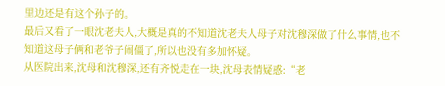里边还是有这个孙子的。
最后又看了一眼沈老夫人,大概是真的不知道沈老夫人母子对沈穆深做了什么事情,也不知道这母子俩和老爷子闹僵了,所以也没有多加怀疑。
从医院出来,沈母和沈穆深,还有齐悦走在一块,沈母表情疑惑:“老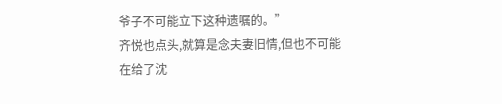爷子不可能立下这种遗嘱的。”
齐悦也点头,就算是念夫妻旧情,但也不可能在给了沈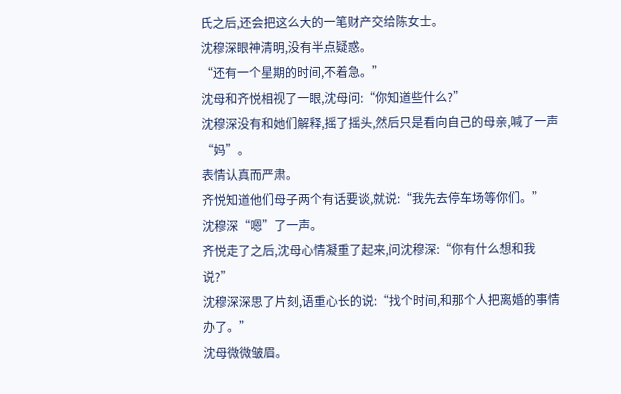氏之后,还会把这么大的一笔财产交给陈女士。
沈穆深眼神清明,没有半点疑惑。
“还有一个星期的时间,不着急。”
沈母和齐悦相视了一眼,沈母问:“你知道些什么?”
沈穆深没有和她们解释,摇了摇头,然后只是看向自己的母亲,喊了一声“妈”。
表情认真而严肃。
齐悦知道他们母子两个有话要谈,就说:“我先去停车场等你们。”
沈穆深“嗯”了一声。
齐悦走了之后,沈母心情凝重了起来,问沈穆深:“你有什么想和我说?”
沈穆深深思了片刻,语重心长的说:“找个时间,和那个人把离婚的事情办了。”
沈母微微皱眉。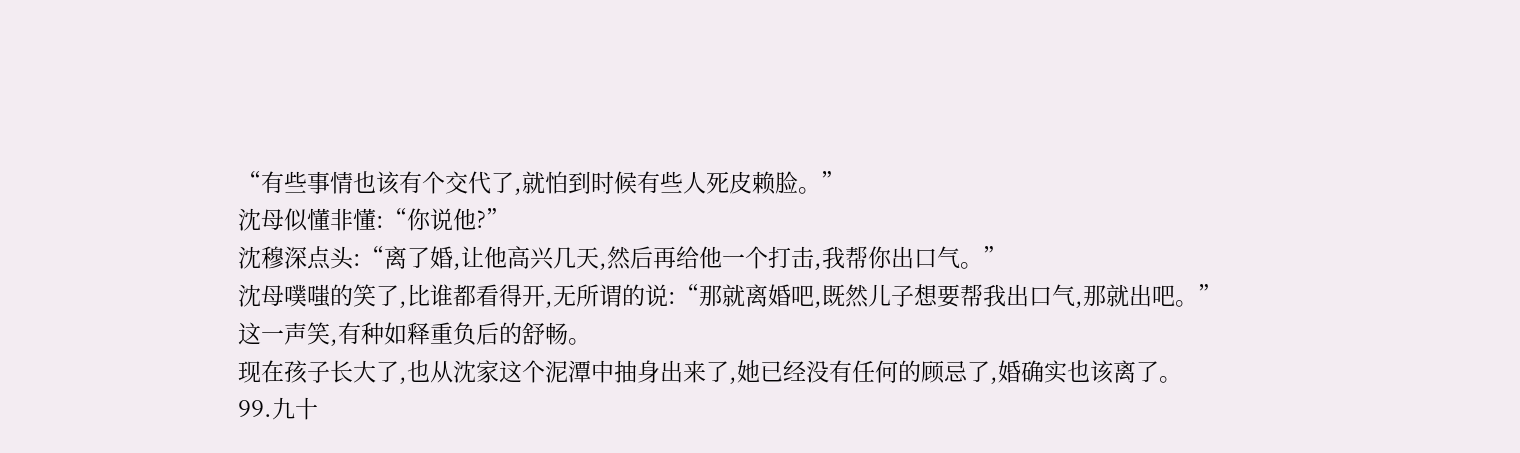“有些事情也该有个交代了,就怕到时候有些人死皮赖脸。”
沈母似懂非懂:“你说他?”
沈穆深点头:“离了婚,让他高兴几天,然后再给他一个打击,我帮你出口气。”
沈母噗嗤的笑了,比谁都看得开,无所谓的说:“那就离婚吧,既然儿子想要帮我出口气,那就出吧。”
这一声笑,有种如释重负后的舒畅。
现在孩子长大了,也从沈家这个泥潭中抽身出来了,她已经没有任何的顾忌了,婚确实也该离了。
99.九十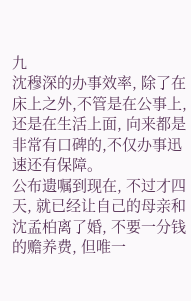九
沈穆深的办事效率, 除了在床上之外,不管是在公事上, 还是在生活上面, 向来都是非常有口碑的,不仅办事迅速还有保障。
公布遗嘱到现在, 不过才四天, 就已经让自己的母亲和沈孟柏离了婚, 不要一分钱的赡养费, 但唯一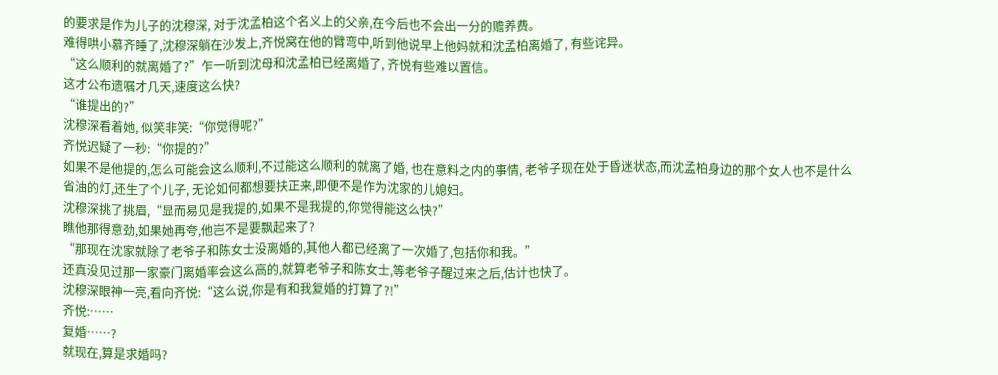的要求是作为儿子的沈穆深, 对于沈孟柏这个名义上的父亲,在今后也不会出一分的赡养费。
难得哄小慕齐睡了,沈穆深躺在沙发上,齐悦窝在他的臂弯中,听到他说早上他妈就和沈孟柏离婚了, 有些诧异。
“这么顺利的就离婚了?”乍一听到沈母和沈孟柏已经离婚了, 齐悦有些难以置信。
这才公布遗嘱才几天,速度这么快?
“谁提出的?”
沈穆深看着她, 似笑非笑:“你觉得呢?”
齐悦迟疑了一秒:“你提的?”
如果不是他提的,怎么可能会这么顺利,不过能这么顺利的就离了婚, 也在意料之内的事情, 老爷子现在处于昏迷状态,而沈孟柏身边的那个女人也不是什么省油的灯,还生了个儿子, 无论如何都想要扶正来,即便不是作为沈家的儿媳妇。
沈穆深挑了挑眉,“显而易见是我提的,如果不是我提的,你觉得能这么快?”
瞧他那得意劲,如果她再夸,他岂不是要飘起来了?
“那现在沈家就除了老爷子和陈女士没离婚的,其他人都已经离了一次婚了,包括你和我。”
还真没见过那一家豪门离婚率会这么高的,就算老爷子和陈女士,等老爷子醒过来之后,估计也快了。
沈穆深眼神一亮,看向齐悦:“这么说,你是有和我复婚的打算了?!”
齐悦:……
复婚……?
就现在,算是求婚吗?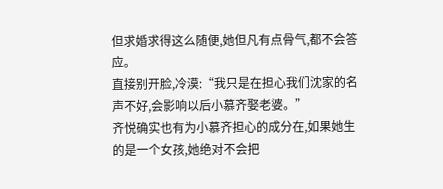但求婚求得这么随便,她但凡有点骨气,都不会答应。
直接别开脸,冷漠:“我只是在担心我们沈家的名声不好,会影响以后小慕齐娶老婆。”
齐悦确实也有为小慕齐担心的成分在,如果她生的是一个女孩,她绝对不会把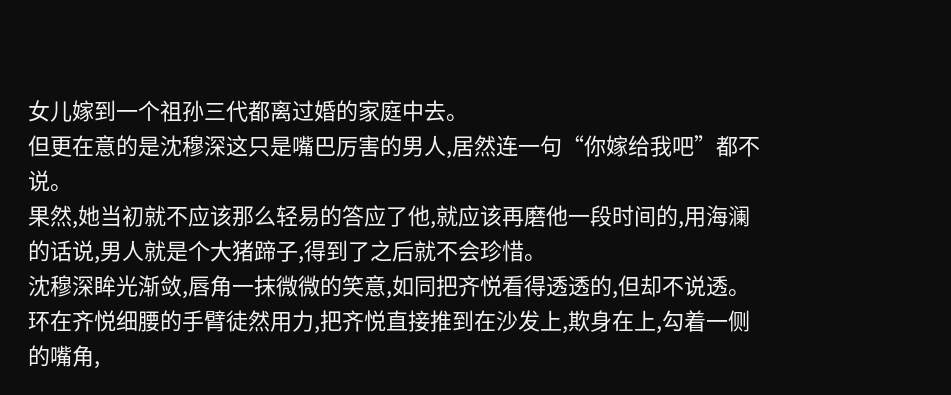女儿嫁到一个祖孙三代都离过婚的家庭中去。
但更在意的是沈穆深这只是嘴巴厉害的男人,居然连一句“你嫁给我吧”都不说。
果然,她当初就不应该那么轻易的答应了他,就应该再磨他一段时间的,用海澜的话说,男人就是个大猪蹄子,得到了之后就不会珍惜。
沈穆深眸光渐敛,唇角一抹微微的笑意,如同把齐悦看得透透的,但却不说透。
环在齐悦细腰的手臂徒然用力,把齐悦直接推到在沙发上,欺身在上,勾着一侧的嘴角,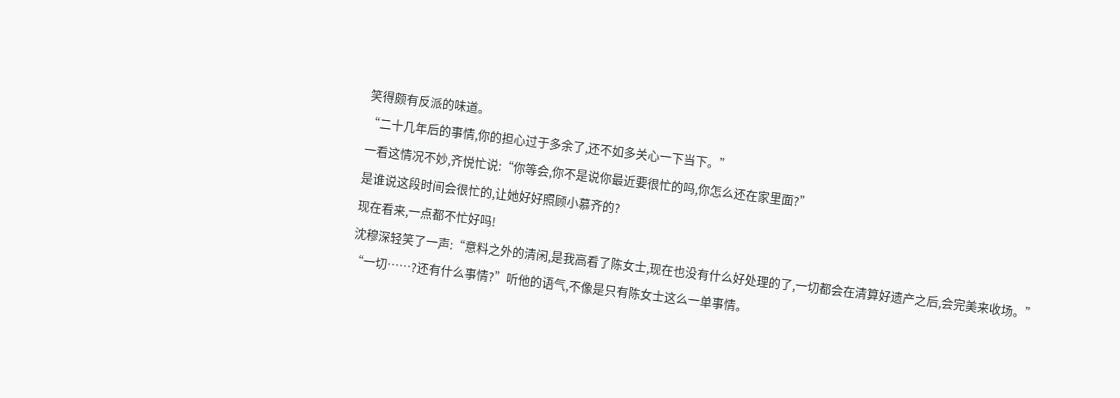笑得颇有反派的味道。
“二十几年后的事情,你的担心过于多余了,还不如多关心一下当下。”
一看这情况不妙,齐悦忙说:“你等会,你不是说你最近要很忙的吗,你怎么还在家里面?”
是谁说这段时间会很忙的,让她好好照顾小慕齐的?
现在看来,一点都不忙好吗!
沈穆深轻笑了一声:“意料之外的清闲,是我高看了陈女士,现在也没有什么好处理的了,一切都会在清算好遗产之后,会完美来收场。”
“一切……?还有什么事情?”听他的语气,不像是只有陈女士这么一单事情。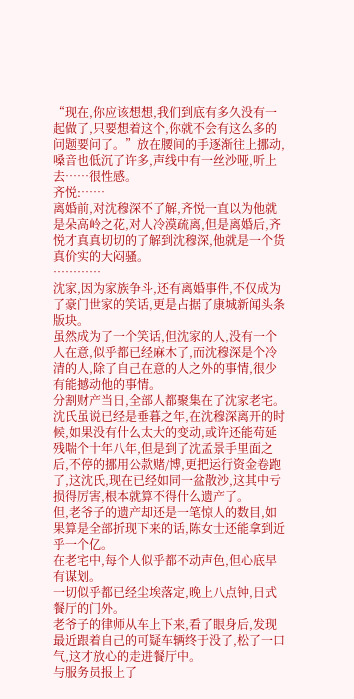“现在,你应该想想,我们到底有多久没有一起做了,只要想着这个,你就不会有这么多的问题要问了。”放在腰间的手逐渐往上挪动,嗓音也低沉了许多,声线中有一丝沙哑,听上去……很性感。
齐悦:……
离婚前,对沈穆深不了解,齐悦一直以为他就是朵高岭之花,对人冷漠疏离,但是离婚后,齐悦才真真切切的了解到沈穆深,他就是一个货真价实的大闷骚。
…………
沈家,因为家族争斗,还有离婚事件,不仅成为了豪门世家的笑话,更是占据了康城新闻头条版块。
虽然成为了一个笑话,但沈家的人,没有一个人在意,似乎都已经麻木了,而沈穆深是个冷清的人,除了自己在意的人之外的事情,很少有能撼动他的事情。
分割财产当日,全部人都聚集在了沈家老宅。
沈氏虽说已经是垂暮之年,在沈穆深离开的时候,如果没有什么太大的变动,或许还能苟延残喘个十年八年,但是到了沈孟景手里面之后,不停的挪用公款赌/博,更把运行资金卷跑了,这沈氏,现在已经如同一盆散沙,这其中亏损得厉害,根本就算不得什么遗产了。
但,老爷子的遗产却还是一笔惊人的数目,如果算是全部折现下来的话,陈女士还能拿到近乎一个亿。
在老宅中,每个人似乎都不动声色,但心底早有谋划。
一切似乎都已经尘埃落定,晚上八点钟,日式餐厅的门外。
老爷子的律师从车上下来,看了眼身后,发现最近跟着自己的可疑车辆终于没了,松了一口气,这才放心的走进餐厅中。
与服务员报上了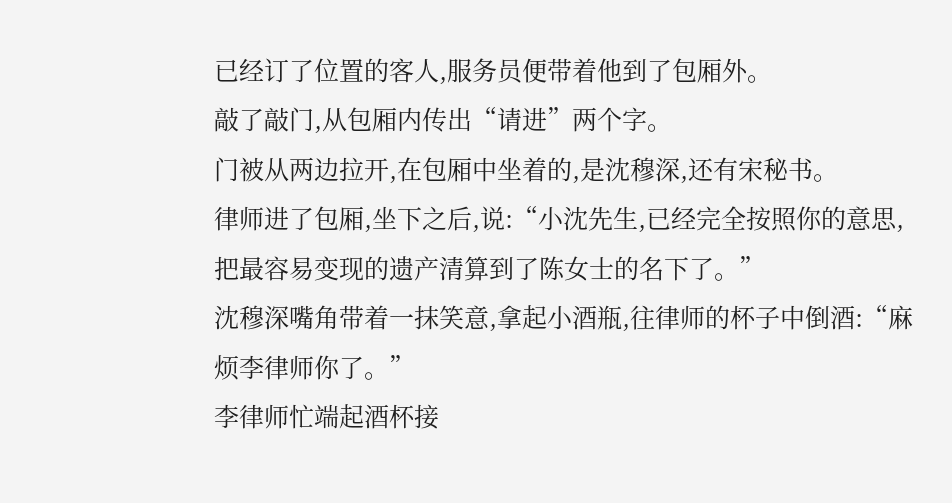已经订了位置的客人,服务员便带着他到了包厢外。
敲了敲门,从包厢内传出“请进”两个字。
门被从两边拉开,在包厢中坐着的,是沈穆深,还有宋秘书。
律师进了包厢,坐下之后,说:“小沈先生,已经完全按照你的意思,把最容易变现的遗产清算到了陈女士的名下了。”
沈穆深嘴角带着一抹笑意,拿起小酒瓶,往律师的杯子中倒酒:“麻烦李律师你了。”
李律师忙端起酒杯接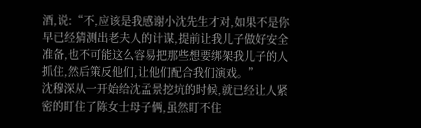酒,说:“不,应该是我感谢小沈先生才对,如果不是你早已经猜测出老夫人的计谋,提前让我儿子做好安全准备,也不可能这么容易把那些想要绑架我儿子的人抓住,然后策反他们,让他们配合我们演戏。”
沈穆深从一开始给沈孟景挖坑的时候,就已经让人紧密的盯住了陈女士母子俩,虽然盯不住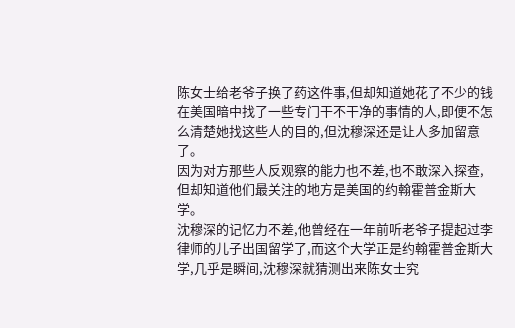陈女士给老爷子换了药这件事,但却知道她花了不少的钱在美国暗中找了一些专门干不干净的事情的人,即便不怎么清楚她找这些人的目的,但沈穆深还是让人多加留意了。
因为对方那些人反观察的能力也不差,也不敢深入探查,但却知道他们最关注的地方是美国的约翰霍普金斯大学。
沈穆深的记忆力不差,他曾经在一年前听老爷子提起过李律师的儿子出国留学了,而这个大学正是约翰霍普金斯大学,几乎是瞬间,沈穆深就猜测出来陈女士究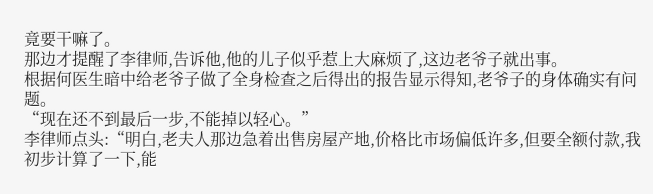竟要干嘛了。
那边才提醒了李律师,告诉他,他的儿子似乎惹上大麻烦了,这边老爷子就出事。
根据何医生暗中给老爷子做了全身检查之后得出的报告显示得知,老爷子的身体确实有问题。
“现在还不到最后一步,不能掉以轻心。”
李律师点头:“明白,老夫人那边急着出售房屋产地,价格比市场偏低许多,但要全额付款,我初步计算了一下,能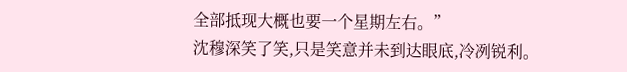全部抵现大概也要一个星期左右。”
沈穆深笑了笑,只是笑意并未到达眼底,冷冽锐利。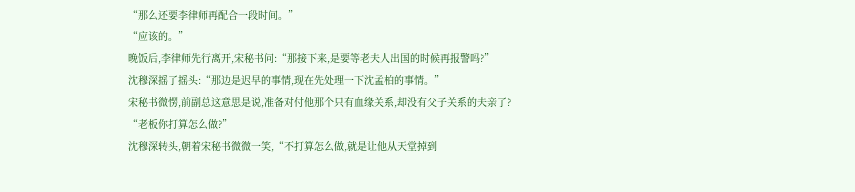“那么还要李律师再配合一段时间。”
“应该的。”
晚饭后,李律师先行离开,宋秘书问:“那接下来,是要等老夫人出国的时候再报警吗?”
沈穆深摇了摇头:“那边是迟早的事情,现在先处理一下沈孟柏的事情。”
宋秘书微愣,前副总这意思是说,准备对付他那个只有血缘关系,却没有父子关系的夫亲了?
“老板你打算怎么做?”
沈穆深转头,朝着宋秘书微微一笑,“不打算怎么做,就是让他从天堂掉到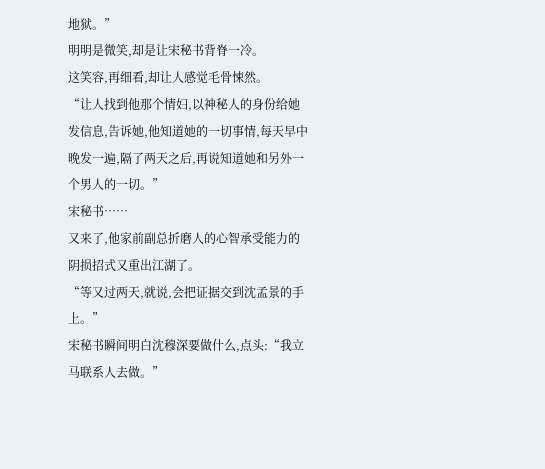地狱。”
明明是微笑,却是让宋秘书背脊一冷。
这笑容,再细看,却让人感觉毛骨悚然。
“让人找到他那个情妇,以神秘人的身份给她发信息,告诉她,他知道她的一切事情,每天早中晚发一遍,隔了两天之后,再说知道她和另外一个男人的一切。”
宋秘书……
又来了,他家前副总折磨人的心智承受能力的阴损招式又重出江湖了。
“等又过两天,就说,会把证据交到沈孟景的手上。”
宋秘书瞬间明白沈穆深要做什么,点头:“我立马联系人去做。”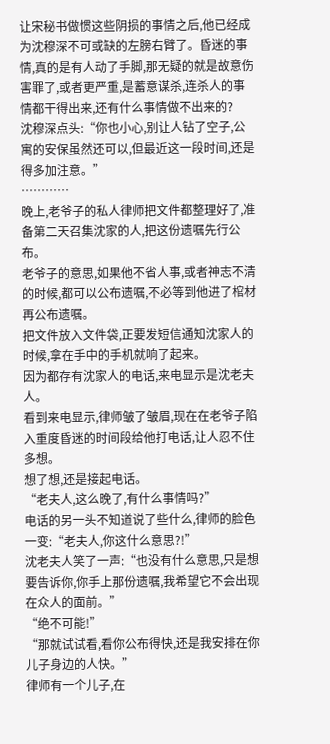让宋秘书做惯这些阴损的事情之后,他已经成为沈穆深不可或缺的左膀右臂了。昏迷的事情,真的是有人动了手脚,那无疑的就是故意伤害罪了,或者更严重,是蓄意谋杀,连杀人的事情都干得出来,还有什么事情做不出来的?
沈穆深点头:“你也小心,别让人钻了空子,公寓的安保虽然还可以,但最近这一段时间,还是得多加注意。”
…………
晚上,老爷子的私人律师把文件都整理好了,准备第二天召集沈家的人,把这份遗嘱先行公布。
老爷子的意思,如果他不省人事,或者神志不清的时候,都可以公布遗嘱,不必等到他进了棺材再公布遗嘱。
把文件放入文件袋,正要发短信通知沈家人的时候,拿在手中的手机就响了起来。
因为都存有沈家人的电话,来电显示是沈老夫人。
看到来电显示,律师皱了皱眉,现在在老爷子陷入重度昏迷的时间段给他打电话,让人忍不住多想。
想了想,还是接起电话。
“老夫人,这么晚了,有什么事情吗?”
电话的另一头不知道说了些什么,律师的脸色一变:“老夫人,你这什么意思?!”
沈老夫人笑了一声:“也没有什么意思,只是想要告诉你,你手上那份遗嘱,我希望它不会出现在众人的面前。”
“绝不可能!”
“那就试试看,看你公布得快,还是我安排在你儿子身边的人快。”
律师有一个儿子,在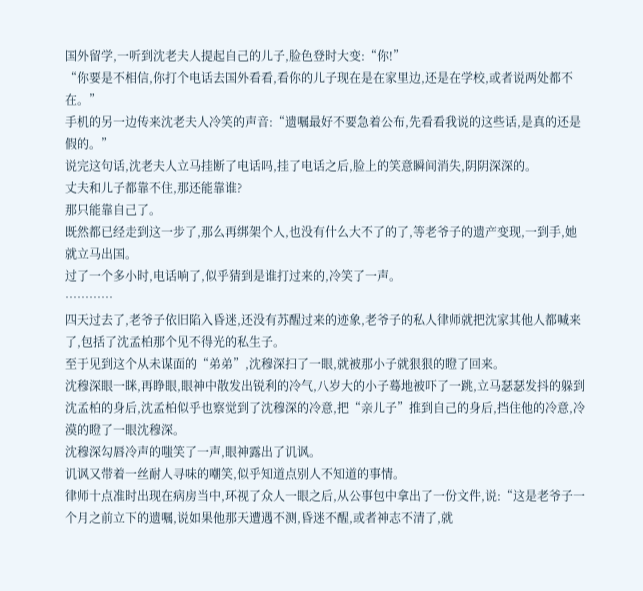国外留学,一听到沈老夫人提起自己的儿子,脸色登时大变:“你!”
“你要是不相信,你打个电话去国外看看,看你的儿子现在是在家里边,还是在学校,或者说两处都不在。”
手机的另一边传来沈老夫人冷笑的声音:“遗嘱最好不要急着公布,先看看我说的这些话,是真的还是假的。”
说完这句话,沈老夫人立马挂断了电话吗,挂了电话之后,脸上的笑意瞬间消失,阴阴深深的。
丈夫和儿子都靠不住,那还能靠谁?
那只能靠自己了。
既然都已经走到这一步了,那么再绑架个人,也没有什么大不了的了,等老爷子的遗产变现,一到手,她就立马出国。
过了一个多小时,电话响了,似乎猜到是谁打过来的,冷笑了一声。
…………
四天过去了,老爷子依旧陷入昏迷,还没有苏醒过来的迹象,老爷子的私人律师就把沈家其他人都喊来了,包括了沈孟柏那个见不得光的私生子。
至于见到这个从未谋面的“弟弟”,沈穆深扫了一眼,就被那小子就狠狠的瞪了回来。
沈穆深眼一眯,再睁眼,眼神中散发出锐利的冷气,八岁大的小子蓦地被吓了一跳,立马瑟瑟发抖的躲到沈孟柏的身后,沈孟柏似乎也察觉到了沈穆深的冷意,把“亲儿子”推到自己的身后,挡住他的冷意,冷漠的瞪了一眼沈穆深。
沈穆深勾唇冷声的嗤笑了一声,眼神露出了讥讽。
讥讽又带着一丝耐人寻味的嘲笑,似乎知道点别人不知道的事情。
律师十点准时出现在病房当中,环视了众人一眼之后,从公事包中拿出了一份文件,说:“这是老爷子一个月之前立下的遗嘱,说如果他那天遭遇不测,昏迷不醒,或者神志不清了,就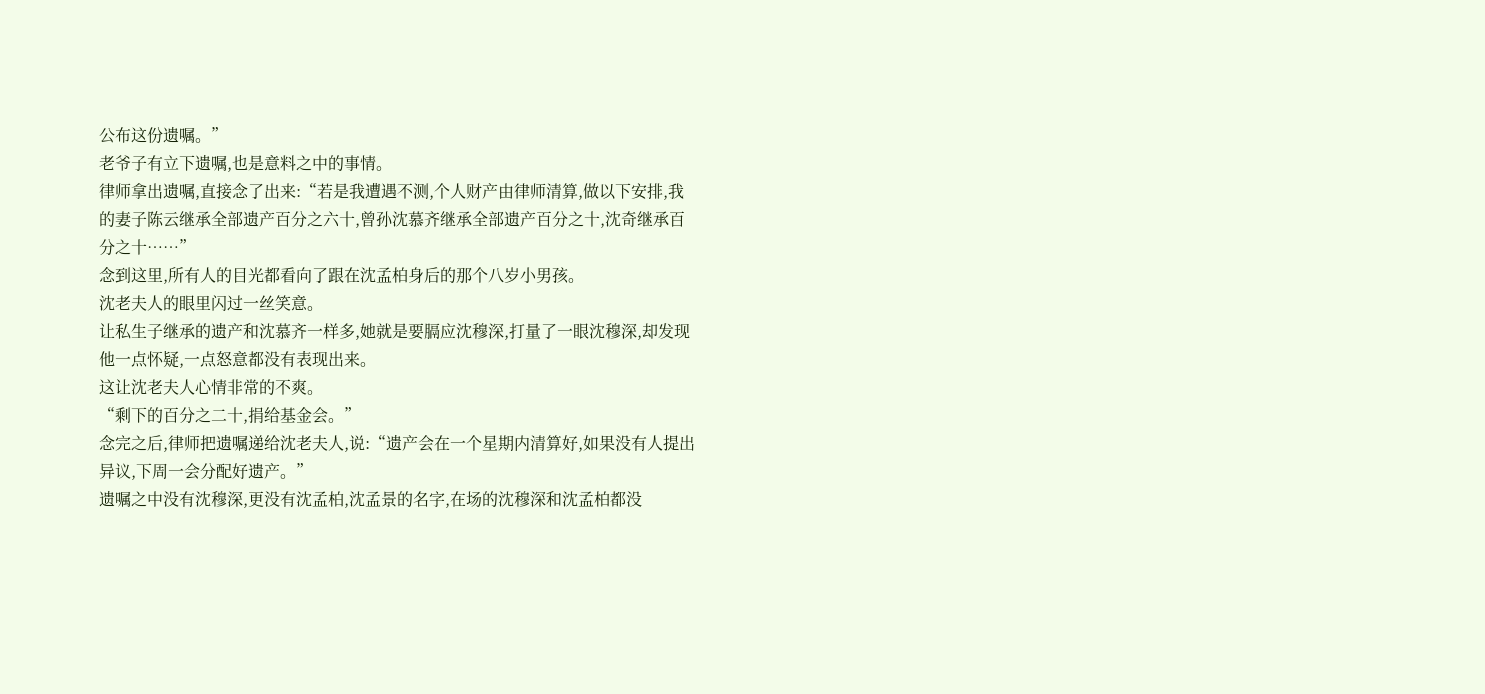公布这份遗嘱。”
老爷子有立下遗嘱,也是意料之中的事情。
律师拿出遗嘱,直接念了出来:“若是我遭遇不测,个人财产由律师清算,做以下安排,我的妻子陈云继承全部遗产百分之六十,曾孙沈慕齐继承全部遗产百分之十,沈奇继承百分之十……”
念到这里,所有人的目光都看向了跟在沈孟柏身后的那个八岁小男孩。
沈老夫人的眼里闪过一丝笑意。
让私生子继承的遗产和沈慕齐一样多,她就是要膈应沈穆深,打量了一眼沈穆深,却发现他一点怀疑,一点怒意都没有表现出来。
这让沈老夫人心情非常的不爽。
“剩下的百分之二十,捐给基金会。”
念完之后,律师把遗嘱递给沈老夫人,说:“遗产会在一个星期内清算好,如果没有人提出异议,下周一会分配好遗产。”
遗嘱之中没有沈穆深,更没有沈孟柏,沈孟景的名字,在场的沈穆深和沈孟柏都没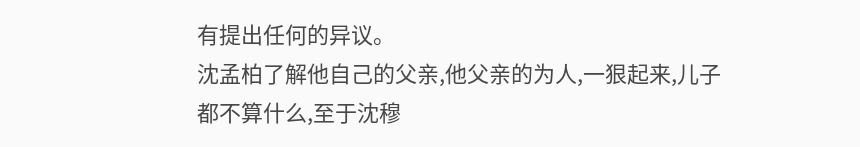有提出任何的异议。
沈孟柏了解他自己的父亲,他父亲的为人,一狠起来,儿子都不算什么,至于沈穆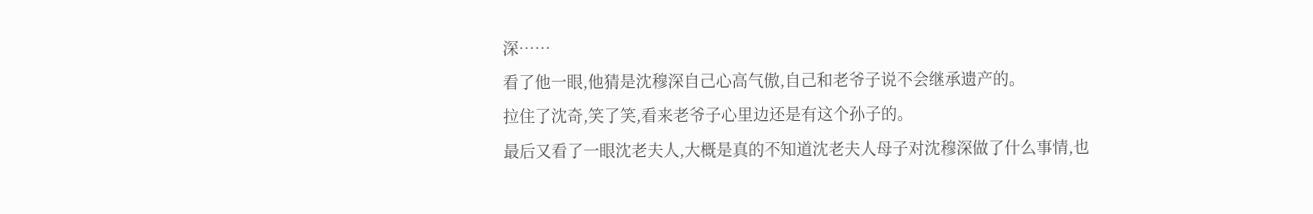深……
看了他一眼,他猜是沈穆深自己心高气傲,自己和老爷子说不会继承遗产的。
拉住了沈奇,笑了笑,看来老爷子心里边还是有这个孙子的。
最后又看了一眼沈老夫人,大概是真的不知道沈老夫人母子对沈穆深做了什么事情,也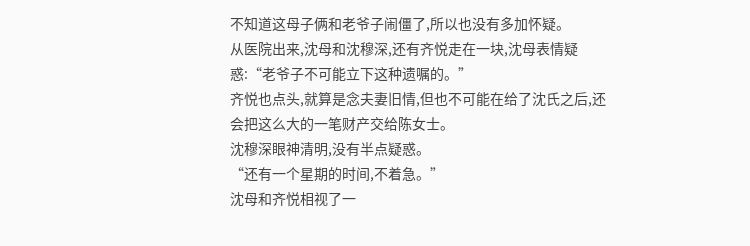不知道这母子俩和老爷子闹僵了,所以也没有多加怀疑。
从医院出来,沈母和沈穆深,还有齐悦走在一块,沈母表情疑惑:“老爷子不可能立下这种遗嘱的。”
齐悦也点头,就算是念夫妻旧情,但也不可能在给了沈氏之后,还会把这么大的一笔财产交给陈女士。
沈穆深眼神清明,没有半点疑惑。
“还有一个星期的时间,不着急。”
沈母和齐悦相视了一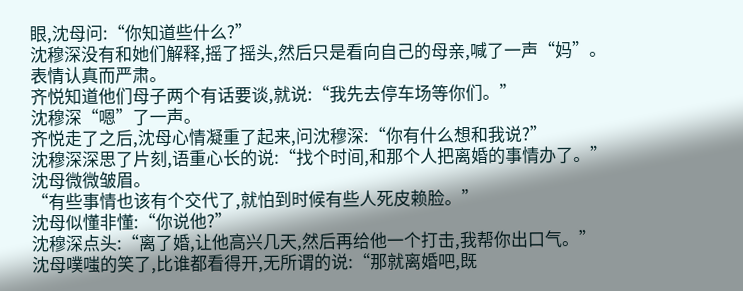眼,沈母问:“你知道些什么?”
沈穆深没有和她们解释,摇了摇头,然后只是看向自己的母亲,喊了一声“妈”。
表情认真而严肃。
齐悦知道他们母子两个有话要谈,就说:“我先去停车场等你们。”
沈穆深“嗯”了一声。
齐悦走了之后,沈母心情凝重了起来,问沈穆深:“你有什么想和我说?”
沈穆深深思了片刻,语重心长的说:“找个时间,和那个人把离婚的事情办了。”
沈母微微皱眉。
“有些事情也该有个交代了,就怕到时候有些人死皮赖脸。”
沈母似懂非懂:“你说他?”
沈穆深点头:“离了婚,让他高兴几天,然后再给他一个打击,我帮你出口气。”
沈母噗嗤的笑了,比谁都看得开,无所谓的说:“那就离婚吧,既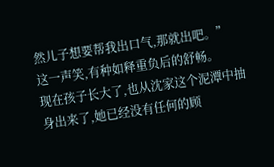然儿子想要帮我出口气,那就出吧。”
这一声笑,有种如释重负后的舒畅。
现在孩子长大了,也从沈家这个泥潭中抽身出来了,她已经没有任何的顾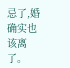忌了,婚确实也该离了。